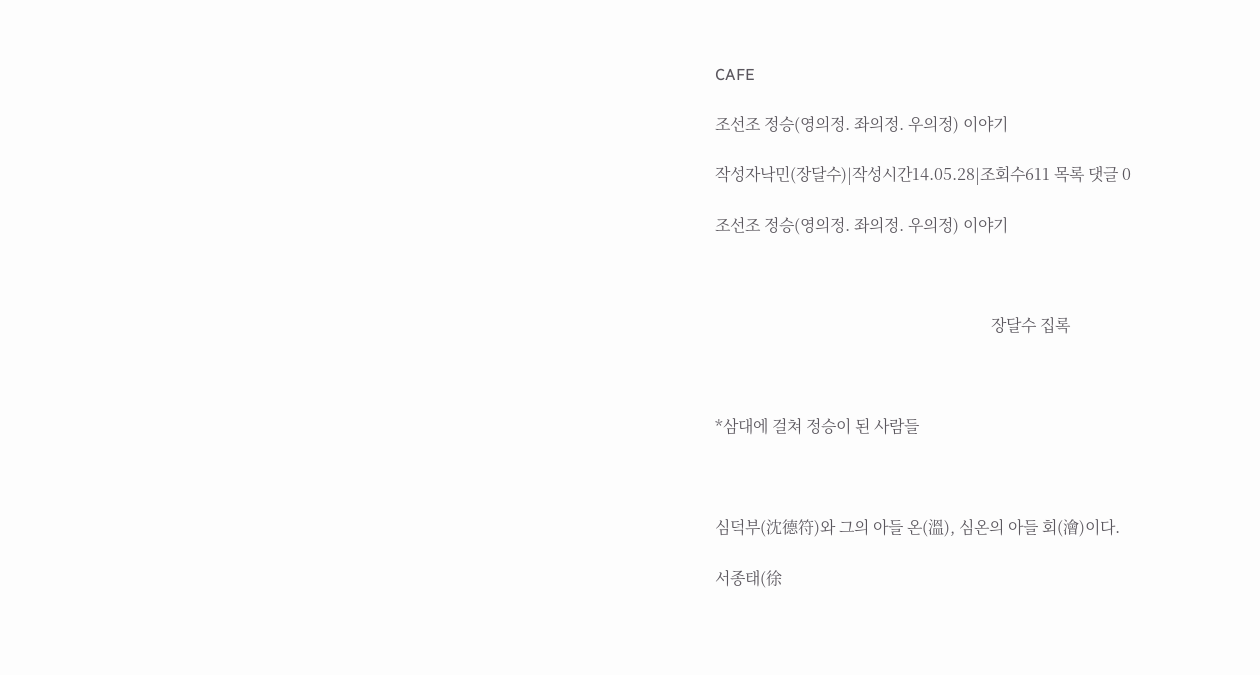CAFE

조선조 정승(영의정. 좌의정. 우의정) 이야기

작성자낙민(장달수)|작성시간14.05.28|조회수611 목록 댓글 0

조선조 정승(영의정. 좌의정. 우의정) 이야기



                                                                     장달수 집록



*삼대에 걸쳐 정승이 된 사람들



심덕부(沈德符)와 그의 아들 온(溫), 심온의 아들 회(澮)이다.

서종태(徐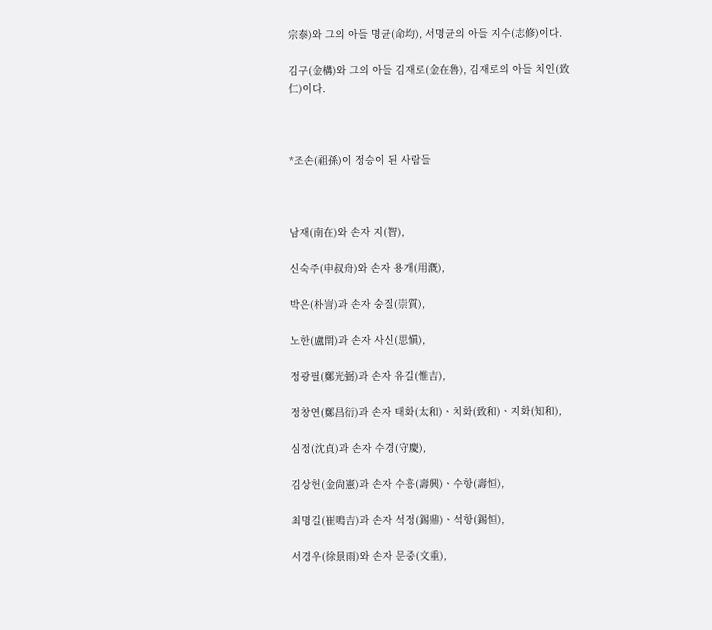宗泰)와 그의 아들 명균(命均), 서명균의 아들 지수(志修)이다.

김구(金構)와 그의 아들 김재로(金在魯), 김재로의 아들 치인(致仁)이다.



*조손(祖孫)이 정승이 된 사람들



남재(南在)와 손자 지(智),

신숙주(申叔舟)와 손자 용개(用漑),

박은(朴訔)과 손자 숭질(崇質),

노한(盧閈)과 손자 사신(思愼),

정광필(鄭光弼)과 손자 유길(惟吉),

정창연(鄭昌衍)과 손자 태화(太和)ㆍ치화(致和)ㆍ지화(知和),

심정(沈貞)과 손자 수경(守慶),

김상헌(金尙憲)과 손자 수흥(壽興)ㆍ수항(壽恒),

최명길(崔鳴吉)과 손자 석정(錫鼎)ㆍ석항(錫恒),

서경우(徐景雨)와 손자 문중(文重),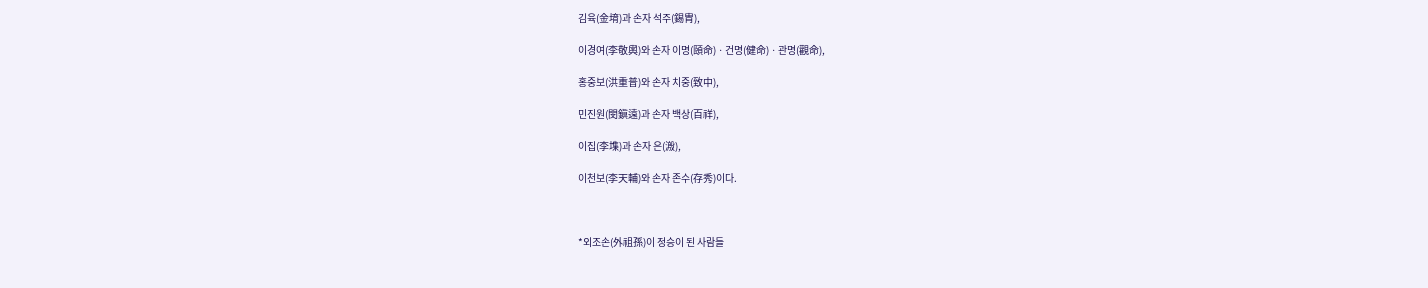김육(金堉)과 손자 석주(錫胄),

이경여(李敬輿)와 손자 이명(頤命)ㆍ건명(健命)ㆍ관명(觀命),

홍중보(洪重普)와 손자 치중(致中),

민진원(閔鎭遠)과 손자 백상(百祥),

이집(李㙫)과 손자 은(溵),

이천보(李天輔)와 손자 존수(存秀)이다.



*외조손(外祖孫)이 정승이 된 사람들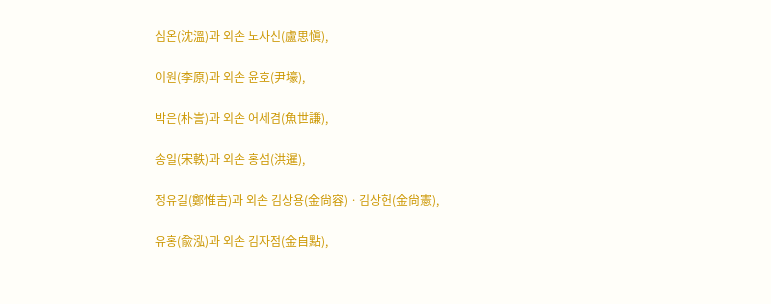심온(沈溫)과 외손 노사신(盧思愼),

이원(李原)과 외손 윤호(尹壕),

박은(朴訔)과 외손 어세겸(魚世謙),

송일(宋軼)과 외손 홍섬(洪暹),

정유길(鄭惟吉)과 외손 김상용(金尙容)ㆍ김상헌(金尙憲),

유홍(兪泓)과 외손 김자점(金自點),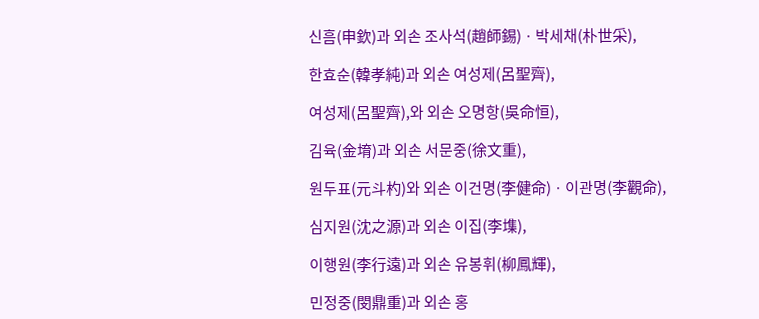신흠(申欽)과 외손 조사석(趙師錫)ㆍ박세채(朴世采),

한효순(韓孝純)과 외손 여성제(呂聖齊),

여성제(呂聖齊),와 외손 오명항(吳命恒),

김육(金堉)과 외손 서문중(徐文重),

원두표(元斗杓)와 외손 이건명(李健命)ㆍ이관명(李觀命),

심지원(沈之源)과 외손 이집(李㙫),

이행원(李行遠)과 외손 유봉휘(柳鳳輝),

민정중(閔鼎重)과 외손 홍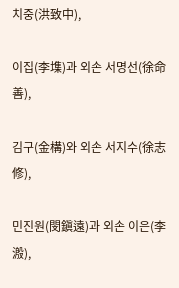치중(洪致中),

이집(李㙫)과 외손 서명선(徐命善),

김구(金構)와 외손 서지수(徐志修),

민진원(閔鎭遠)과 외손 이은(李溵),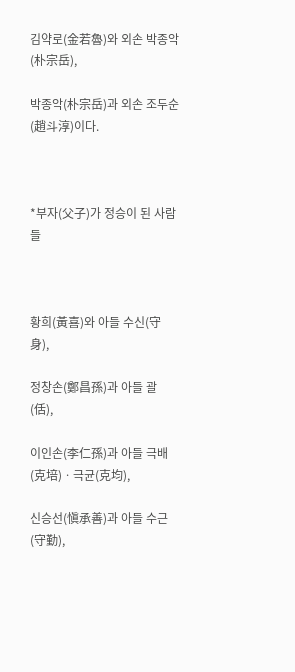김약로(金若魯)와 외손 박종악(朴宗岳),

박종악(朴宗岳)과 외손 조두순(趙斗淳)이다.



*부자(父子)가 정승이 된 사람들



황희(黃喜)와 아들 수신(守身),

정창손(鄭昌孫)과 아들 괄(佸),

이인손(李仁孫)과 아들 극배(克培)ㆍ극균(克均),

신승선(愼承善)과 아들 수근(守勤),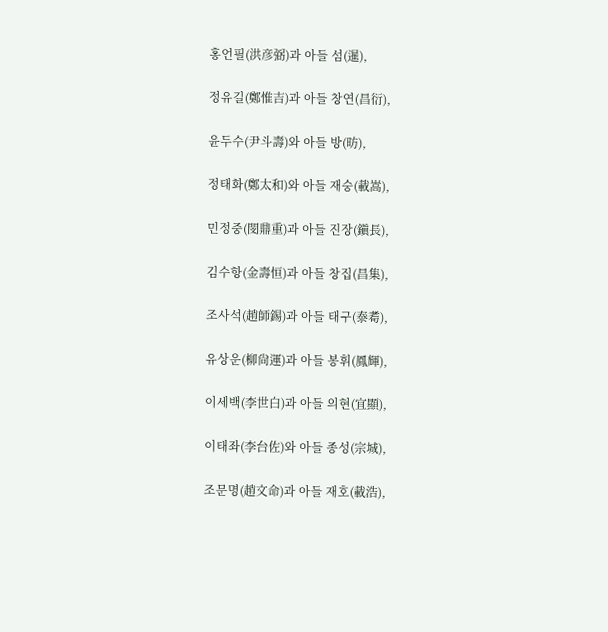홍언필(洪彦弼)과 아들 섬(暹),

정유길(鄭惟吉)과 아들 창연(昌衍),

윤두수(尹斗壽)와 아들 방(昉),

정태화(鄭太和)와 아들 재숭(載嵩),

민정중(閔鼎重)과 아들 진장(鎭長),

김수항(金壽恒)과 아들 창집(昌集),

조사석(趙師錫)과 아들 태구(泰耈),

유상운(柳尙運)과 아들 봉휘(鳳輝),

이세백(李世白)과 아들 의현(宜顯),

이태좌(李台佐)와 아들 종성(宗城),

조문명(趙文命)과 아들 재호(載浩),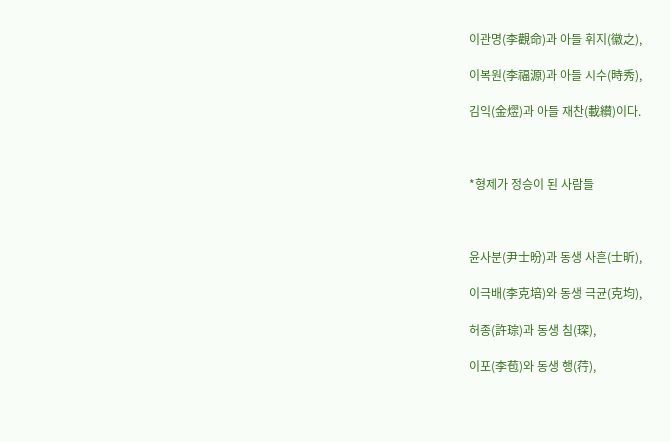이관명(李觀命)과 아들 휘지(徽之),

이복원(李福源)과 아들 시수(時秀),

김익(金熤)과 아들 재찬(載纉)이다.



*형제가 정승이 된 사람들



윤사분(尹士昐)과 동생 사흔(士昕),

이극배(李克培)와 동생 극균(克均),

허종(許琮)과 동생 침(琛),

이포(李苞)와 동생 행(荇),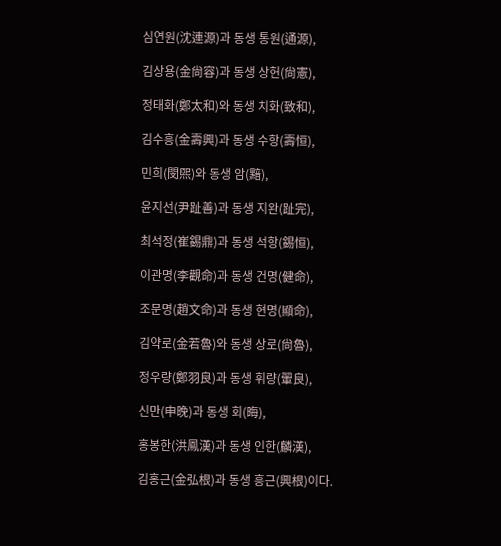심연원(沈連源)과 동생 통원(通源),

김상용(金尙容)과 동생 상헌(尙憲),

정태화(鄭太和)와 동생 치화(致和),

김수흥(金壽興)과 동생 수항(壽恒),

민희(閔煕)와 동생 암(黯),

윤지선(尹趾善)과 동생 지완(趾完),

최석정(崔錫鼎)과 동생 석항(錫恒),

이관명(李觀命)과 동생 건명(健命),

조문명(趙文命)과 동생 현명(顯命),

김약로(金若魯)와 동생 상로(尙魯),

정우량(鄭羽良)과 동생 휘량(翬良),

신만(申晩)과 동생 회(晦),

홍봉한(洪鳳漢)과 동생 인한(麟漢),

김홍근(金弘根)과 동생 흥근(興根)이다.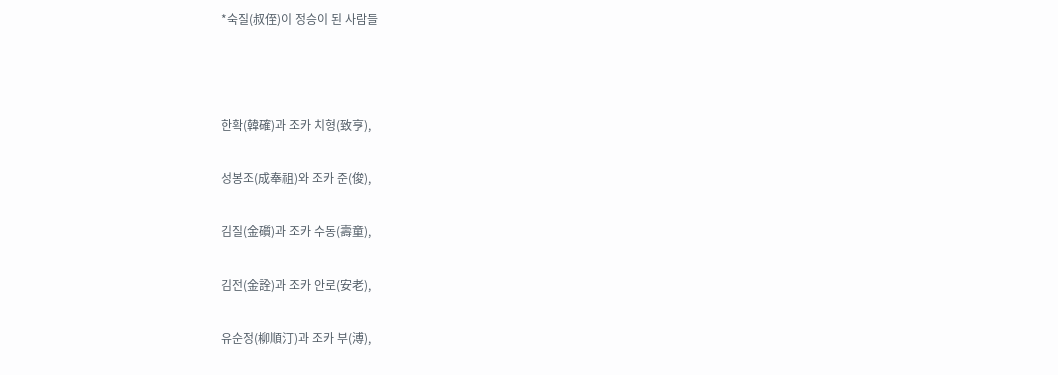*숙질(叔侄)이 정승이 된 사람들



한확(韓確)과 조카 치형(致亨),

성봉조(成奉祖)와 조카 준(俊),

김질(金礩)과 조카 수동(壽童),

김전(金詮)과 조카 안로(安老),

유순정(柳順汀)과 조카 부(溥),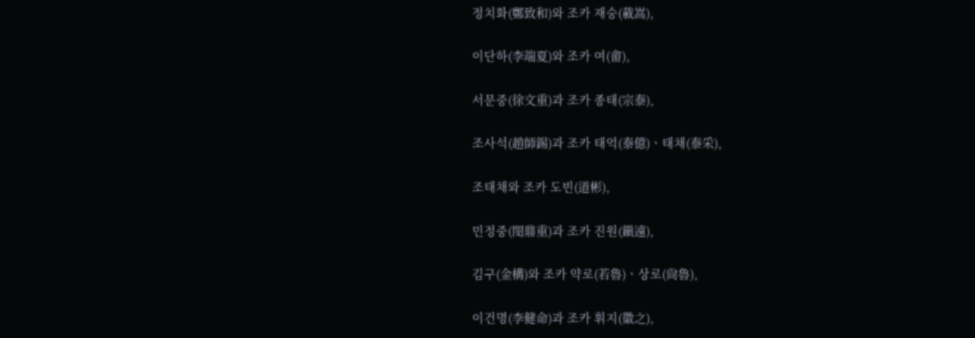정치화(鄭致和)와 조카 재숭(載嵩),

이단하(李端夏)와 조카 여(畬),

서문중(徐文重)과 조카 종태(宗泰),

조사석(趙師錫)과 조카 태억(泰億)ㆍ태채(泰采),

조태채와 조카 도빈(道彬),

민정중(閔鼎重)과 조카 진원(鎭遠),

김구(金構)와 조카 약로(若魯)ㆍ상로(尙魯),

이건명(李健命)과 조카 휘지(徽之),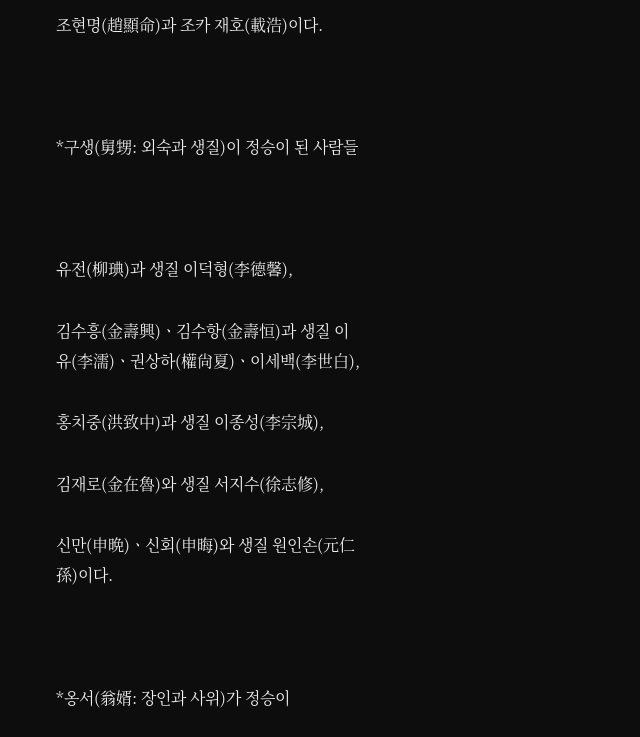조현명(趙顯命)과 조카 재호(載浩)이다.



*구생(舅甥: 외숙과 생질)이 정승이 된 사람들



유전(柳琠)과 생질 이덕형(李德馨),

김수흥(金壽興)ㆍ김수항(金壽恒)과 생질 이유(李濡)ㆍ권상하(權尙夏)ㆍ이세백(李世白),

홍치중(洪致中)과 생질 이종성(李宗城),

김재로(金在魯)와 생질 서지수(徐志修),

신만(申晩)ㆍ신회(申晦)와 생질 원인손(元仁孫)이다.



*옹서(翁婿: 장인과 사위)가 정승이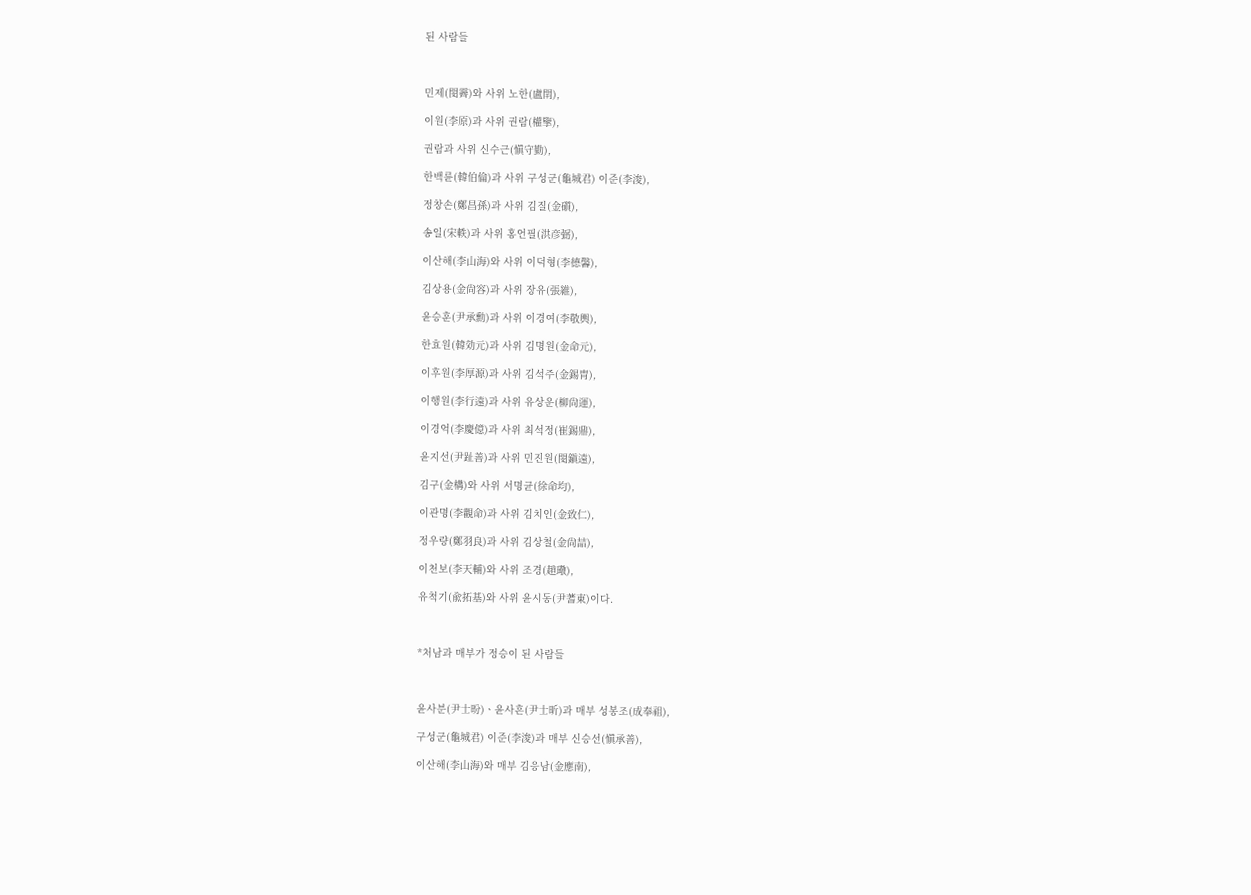된 사람들



민제(閔霽)와 사위 노한(盧閈),

이원(李原)과 사위 권람(權擥),

권람과 사위 신수근(愼守勤),

한백륜(韓伯倫)과 사위 구성군(龜城君) 이준(李浚),

정창손(鄭昌孫)과 사위 김질(金礩),

송일(宋軼)과 사위 홍언필(洪彦弼),

이산해(李山海)와 사위 이덕형(李德馨),

김상용(金尙容)과 사위 장유(張維),

윤승훈(尹承勳)과 사위 이경여(李敬輿),

한효원(韓効元)과 사위 김명원(金命元),

이후원(李厚源)과 사위 김석주(金錫胄),

이행원(李行遠)과 사위 유상운(柳尙運),

이경억(李慶億)과 사위 최석정(崔錫鼎),

윤지선(尹趾善)과 사위 민진원(閔鎭遠),

김구(金構)와 사위 서명균(徐命均),

이관명(李觀命)과 사위 김치인(金致仁),

정우량(鄭羽良)과 사위 김상철(金尙喆),

이천보(李天輔)와 사위 조경(趙璥),

유척기(兪拓基)와 사위 윤시동(尹蓍東)이다.



*처남과 매부가 정승이 된 사람들



윤사분(尹士昐)ㆍ윤사흔(尹士昕)과 매부 성봉조(成奉祖),

구성군(龜城君) 이준(李浚)과 매부 신승선(愼承善),

이산해(李山海)와 매부 김응남(金應南),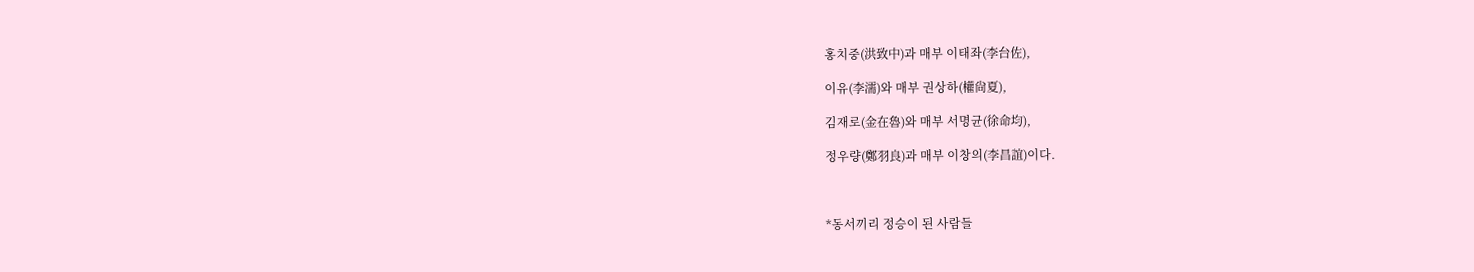홍치중(洪致中)과 매부 이태좌(李台佐),

이유(李濡)와 매부 권상하(權尙夏),

김재로(金在魯)와 매부 서명균(徐命均),

정우량(鄭羽良)과 매부 이창의(李昌誼)이다.



*동서끼리 정승이 된 사람들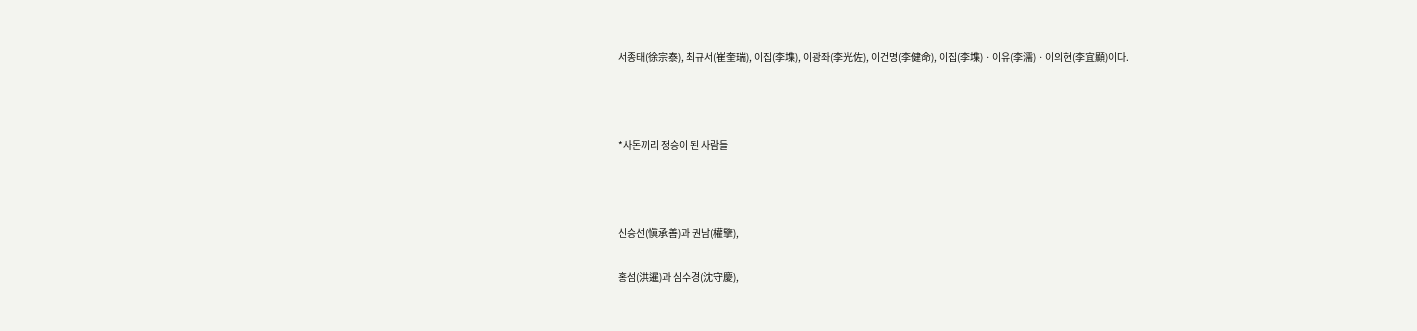서종태(徐宗泰), 최규서(崔奎瑞), 이집(李㙫), 이광좌(李光佐), 이건명(李健命), 이집(李㙫)ㆍ이유(李濡)ㆍ이의현(李宜顯)이다.



*사돈끼리 정승이 된 사람들



신승선(愼承善)과 권남(權擥),

홍섬(洪暹)과 심수경(沈守慶),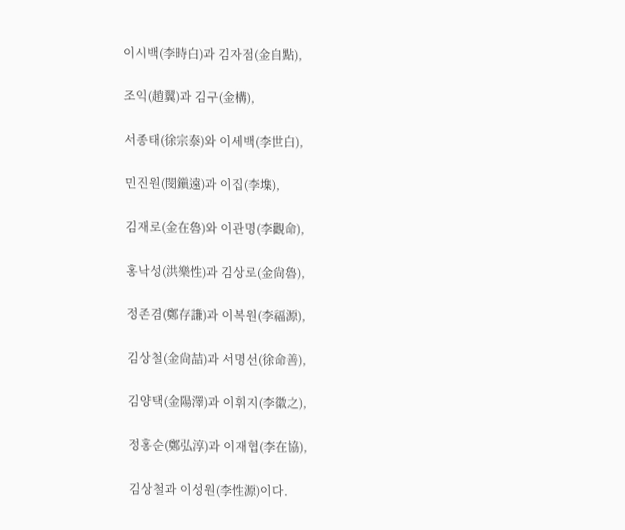이시백(李時白)과 김자점(金自點),

조익(趙翼)과 김구(金構),

서종태(徐宗泰)와 이세백(李世白),

민진원(閔鎭遠)과 이집(李㙫),

김재로(金在魯)와 이관명(李觀命),

홍낙성(洪樂性)과 김상로(金尙魯),

정존겸(鄭存謙)과 이복원(李福源),

김상철(金尙喆)과 서명선(徐命善),

김양택(金陽澤)과 이휘지(李徽之),

정홍순(鄭弘淳)과 이재협(李在協),

김상철과 이성원(李性源)이다.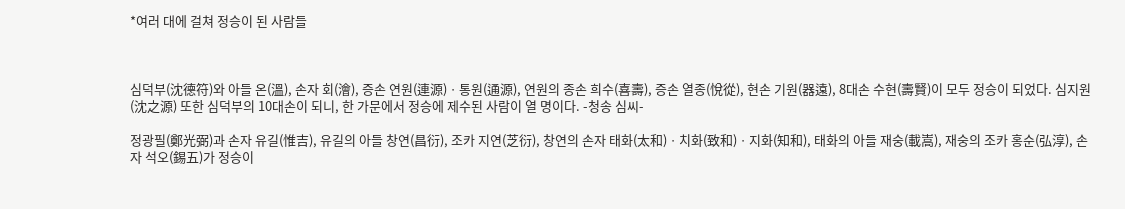*여러 대에 걸쳐 정승이 된 사람들



심덕부(沈德符)와 아들 온(溫), 손자 회(澮), 증손 연원(連源)ㆍ통원(通源), 연원의 종손 희수(喜壽), 증손 열종(悅從), 현손 기원(器遠), 8대손 수현(壽賢)이 모두 정승이 되었다. 심지원(沈之源) 또한 심덕부의 10대손이 되니, 한 가문에서 정승에 제수된 사람이 열 명이다. -청송 심씨-

정광필(鄭光弼)과 손자 유길(惟吉), 유길의 아들 창연(昌衍), 조카 지연(芝衍), 창연의 손자 태화(太和)ㆍ치화(致和)ㆍ지화(知和), 태화의 아들 재숭(載嵩), 재숭의 조카 홍순(弘淳), 손자 석오(錫五)가 정승이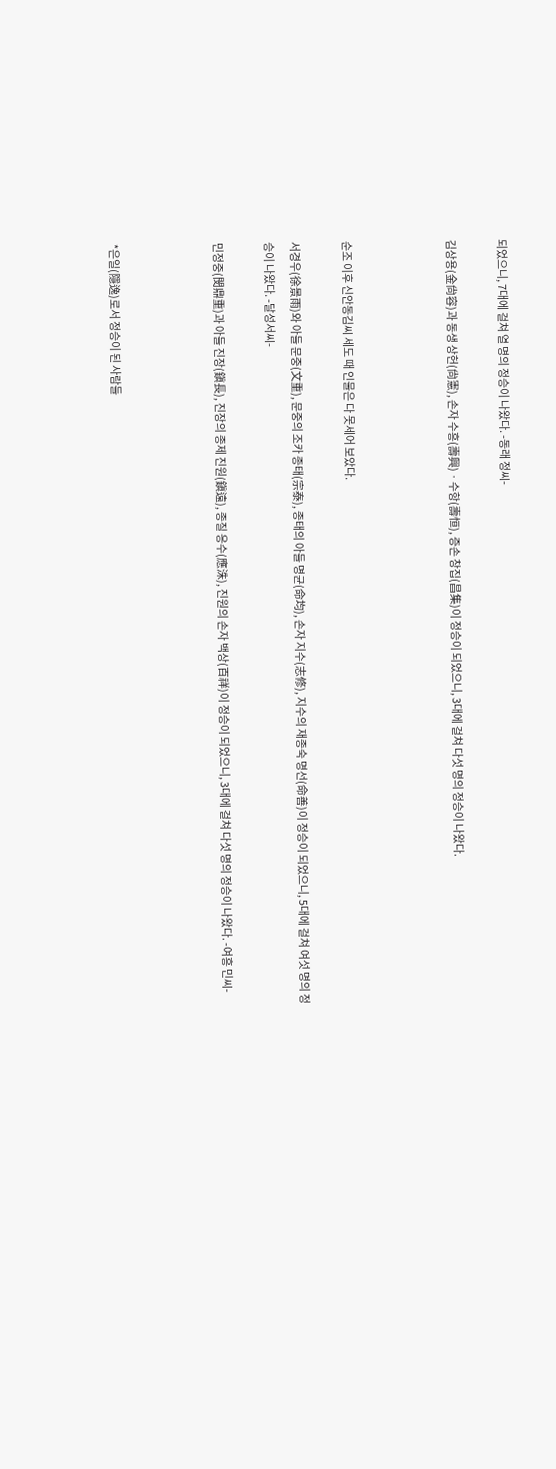되었으니, 7대에 걸쳐 열 명의 정승이 나왔다. -동래 정씨-

김상용(金尙容)과 동생 상헌(尙憲), 손자 수흥(壽興)ㆍ수항(壽恒), 증손 창집(昌集)이 정승이 되었으니, 3대에 걸쳐 다섯 명의 정승이 나왔다.



순조 이후 신안동김씨 세도 때 인물은 다 못세어 보았다.

서경우(徐景雨)와 아들 문중(文重), 문중의 조카 종태(宗泰), 종태의 아들 명균(命均), 손자 지수(志修), 지수의 재종숙 명선(命善)이 정승이 되었으니, 5대에 걸쳐 여섯 명의 정승이 나왔다. -달성서씨-

민정중(閔鼎重)과 아들 진장(鎭長), 진장의 종제 진원(鎭遠), 종질 응수(應洙), 진원의 손자 백상(百祥)이 정승이 되었으니, 3대에 걸쳐 다섯 명의 정승이 나왔다. -여흥 민씨-



*은일(隱逸)로서 정승이 된 사람들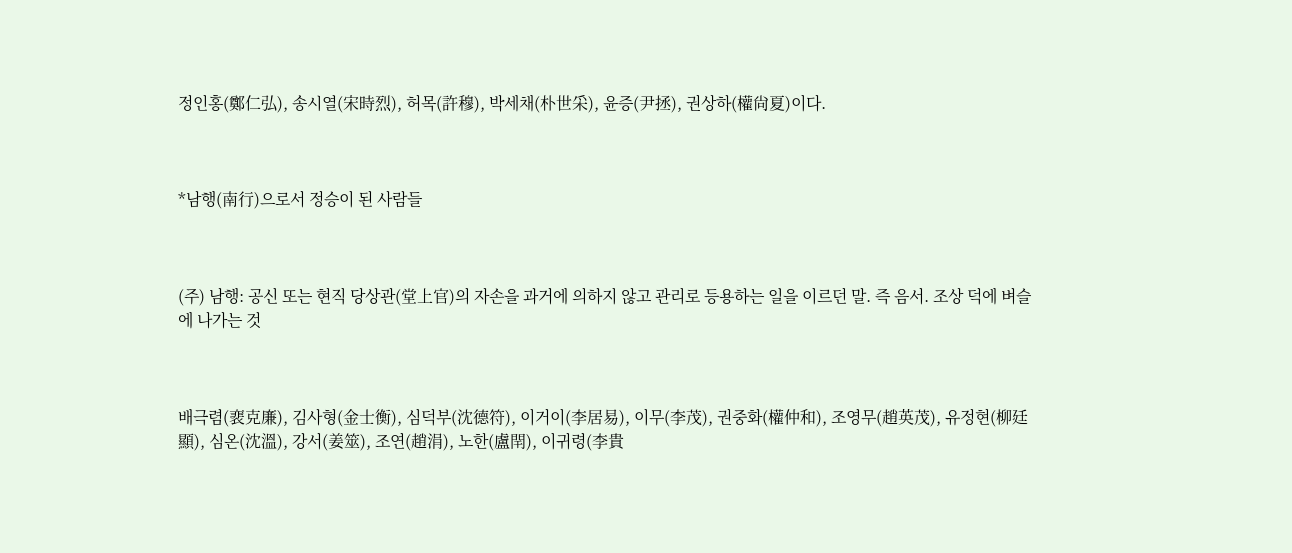정인홍(鄭仁弘), 송시열(宋時烈), 허목(許穆), 박세채(朴世采), 윤증(尹拯), 권상하(權尙夏)이다.



*남행(南行)으로서 정승이 된 사람들



(주) 남행: 공신 또는 현직 당상관(堂上官)의 자손을 과거에 의하지 않고 관리로 등용하는 일을 이르던 말. 즉 음서. 조상 덕에 벼슬에 나가는 것



배극렴(裵克廉), 김사형(金士衡), 심덕부(沈德符), 이거이(李居易), 이무(李茂), 권중화(權仲和), 조영무(趙英茂), 유정현(柳廷顯), 심온(沈溫), 강서(姜筮), 조연(趙涓), 노한(盧閈), 이귀령(李貴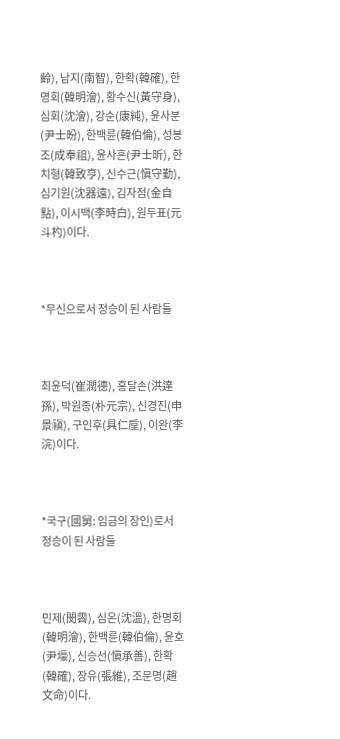齡), 남지(南智), 한확(韓確), 한명회(韓明澮), 황수신(黃守身), 심회(沈澮), 강순(康純), 윤사분(尹士昐), 한백륜(韓伯倫), 성봉조(成奉祖), 윤사흔(尹士昕), 한치형(韓致亨), 신수근(愼守勤), 심기원(沈器遠), 김자점(金自點), 이시백(李時白), 원두표(元斗杓)이다.



*무신으로서 정승이 된 사람들



최윤덕(崔潤德), 홍달손(洪達孫), 박원종(朴元宗), 신경진(申景禛), 구인후(具仁垕), 이완(李浣)이다.



*국구(國舅: 임금의 장인)로서 정승이 된 사람들



민제(閔霽), 심온(沈溫), 한명회(韓明澮), 한백륜(韓伯倫), 윤호(尹壕), 신승선(愼承善), 한확(韓確), 장유(張維), 조문명(趙文命)이다.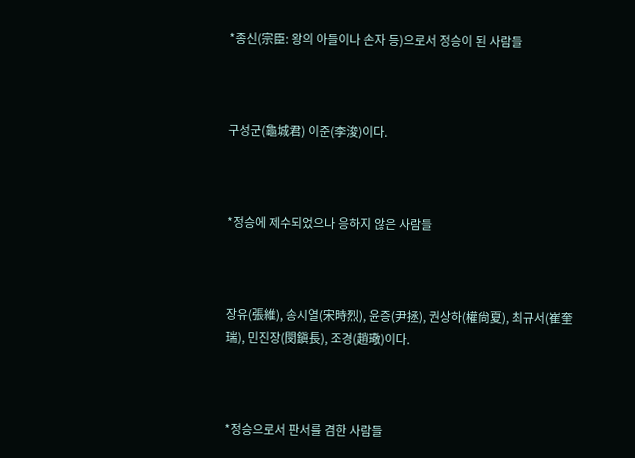*종신(宗臣: 왕의 아들이나 손자 등)으로서 정승이 된 사람들



구성군(龜城君) 이준(李浚)이다.



*정승에 제수되었으나 응하지 않은 사람들



장유(張維), 송시열(宋時烈), 윤증(尹拯), 권상하(權尙夏), 최규서(崔奎瑞), 민진장(閔鎭長), 조경(趙璥)이다.



*정승으로서 판서를 겸한 사람들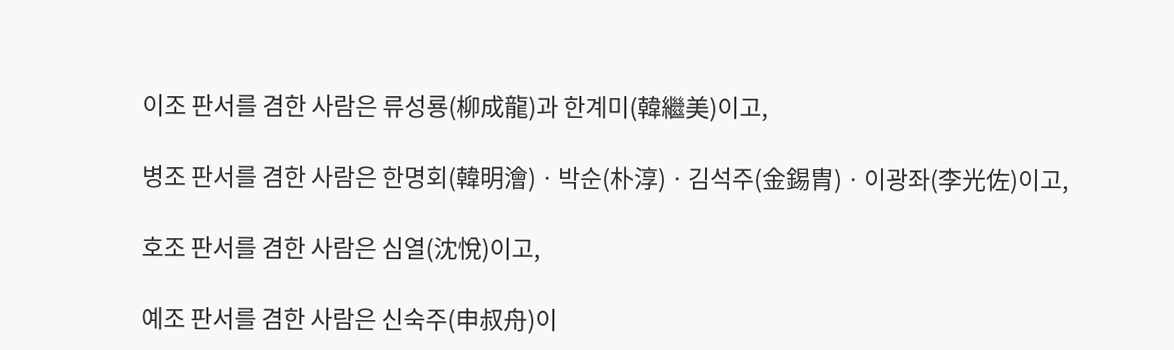이조 판서를 겸한 사람은 류성룡(柳成龍)과 한계미(韓繼美)이고,

병조 판서를 겸한 사람은 한명회(韓明澮)ㆍ박순(朴淳)ㆍ김석주(金錫胄)ㆍ이광좌(李光佐)이고,

호조 판서를 겸한 사람은 심열(沈悅)이고,

예조 판서를 겸한 사람은 신숙주(申叔舟)이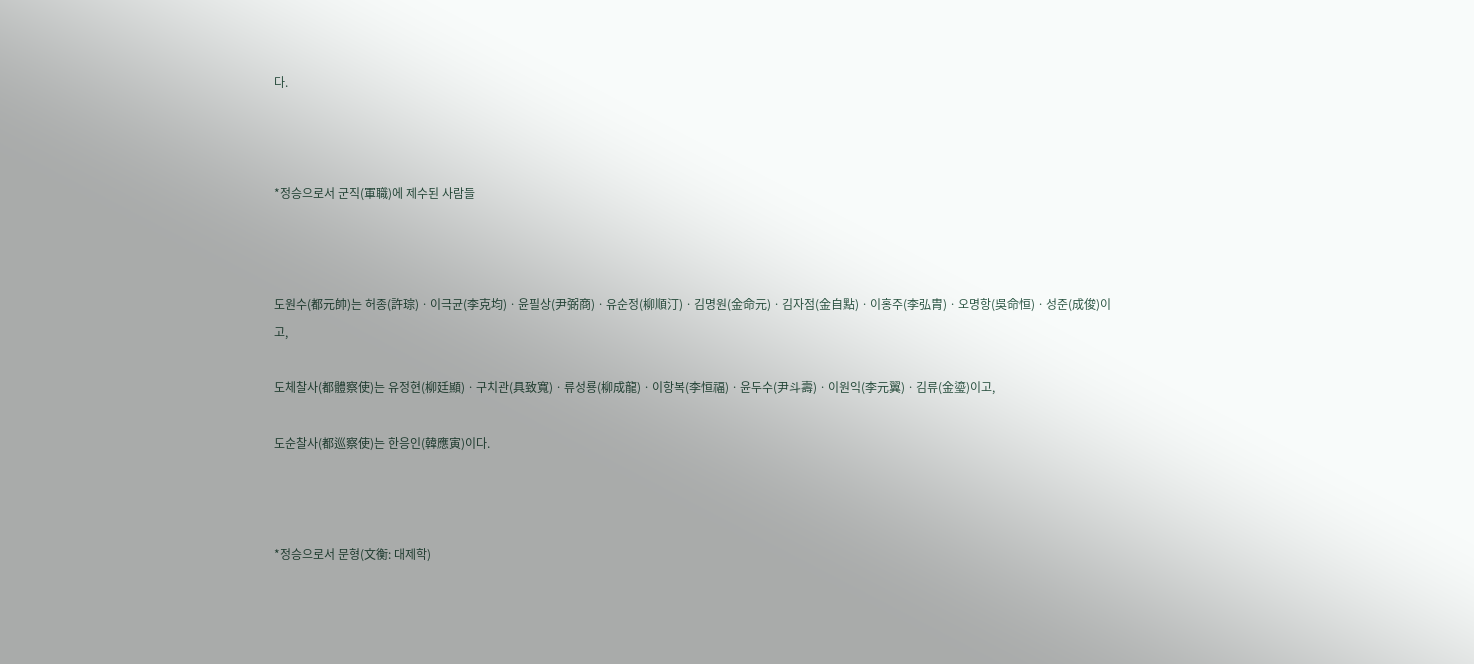다.



*정승으로서 군직(軍職)에 제수된 사람들



도원수(都元帥)는 허종(許琮)ㆍ이극균(李克均)ㆍ윤필상(尹弼商)ㆍ유순정(柳順汀)ㆍ김명원(金命元)ㆍ김자점(金自點)ㆍ이홍주(李弘胄)ㆍ오명항(吳命恒)ㆍ성준(成俊)이고,

도체찰사(都體察使)는 유정현(柳廷顯)ㆍ구치관(具致寬)ㆍ류성룡(柳成龍)ㆍ이항복(李恒福)ㆍ윤두수(尹斗壽)ㆍ이원익(李元翼)ㆍ김류(金瑬)이고,

도순찰사(都巡察使)는 한응인(韓應寅)이다.



*정승으로서 문형(文衡: 대제학)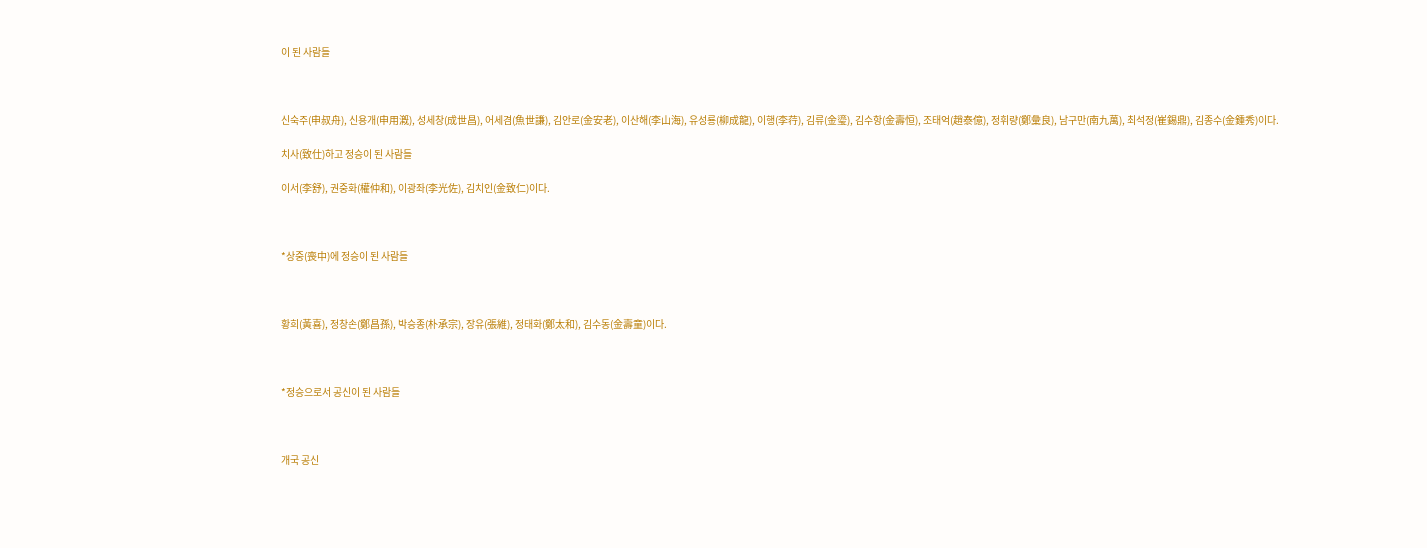이 된 사람들



신숙주(申叔舟), 신용개(申用漑), 성세창(成世昌), 어세겸(魚世謙), 김안로(金安老), 이산해(李山海), 유성룡(柳成龍), 이행(李荇), 김류(金瑬), 김수항(金壽恒), 조태억(趙泰億), 정휘량(鄭彙良), 남구만(南九萬), 최석정(崔錫鼎), 김종수(金鍾秀)이다.

치사(致仕)하고 정승이 된 사람들

이서(李舒), 권중화(權仲和), 이광좌(李光佐), 김치인(金致仁)이다.



*상중(喪中)에 정승이 된 사람들



황희(黃喜), 정창손(鄭昌孫), 박승종(朴承宗), 장유(張維), 정태화(鄭太和), 김수동(金壽童)이다.



*정승으로서 공신이 된 사람들



개국 공신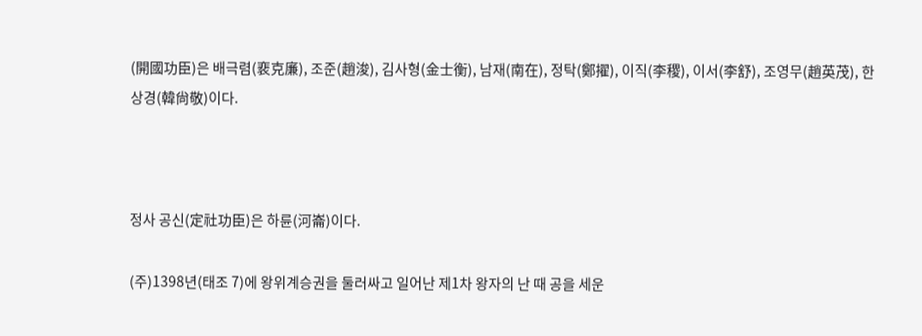(開國功臣)은 배극렴(裵克廉), 조준(趙浚), 김사형(金士衡), 남재(南在), 정탁(鄭擢), 이직(李稷), 이서(李舒), 조영무(趙英茂), 한상경(韓尙敬)이다.



정사 공신(定社功臣)은 하륜(河崙)이다.

(주)1398년(태조 7)에 왕위계승권을 둘러싸고 일어난 제1차 왕자의 난 때 공을 세운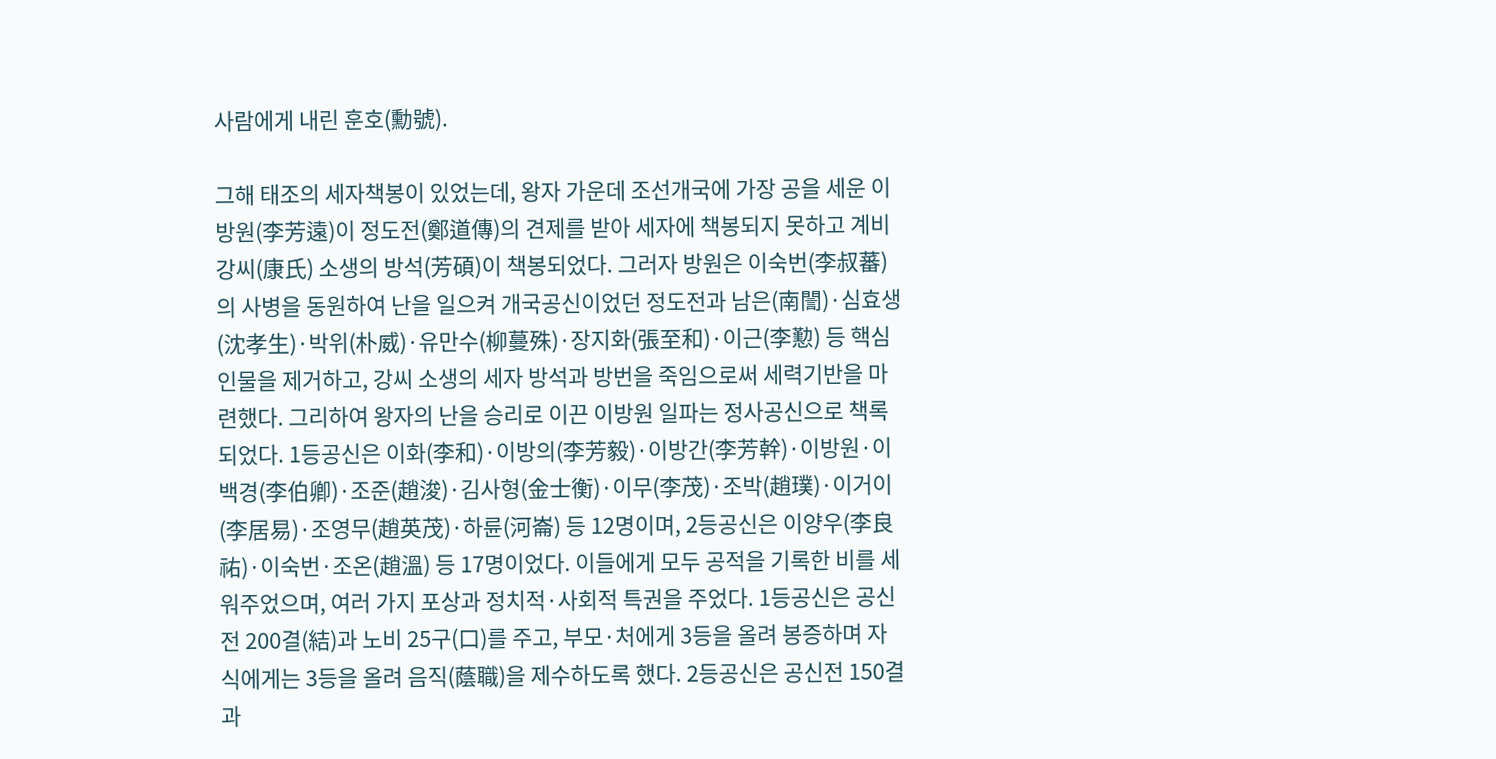사람에게 내린 훈호(勳號).

그해 태조의 세자책봉이 있었는데, 왕자 가운데 조선개국에 가장 공을 세운 이방원(李芳遠)이 정도전(鄭道傳)의 견제를 받아 세자에 책봉되지 못하고 계비 강씨(康氏) 소생의 방석(芳碩)이 책봉되었다. 그러자 방원은 이숙번(李叔蕃)의 사병을 동원하여 난을 일으켜 개국공신이었던 정도전과 남은(南誾)·심효생(沈孝生)·박위(朴威)·유만수(柳蔓殊)·장지화(張至和)·이근(李懃) 등 핵심인물을 제거하고, 강씨 소생의 세자 방석과 방번을 죽임으로써 세력기반을 마련했다. 그리하여 왕자의 난을 승리로 이끈 이방원 일파는 정사공신으로 책록되었다. 1등공신은 이화(李和)·이방의(李芳毅)·이방간(李芳幹)·이방원·이백경(李伯卿)·조준(趙浚)·김사형(金士衡)·이무(李茂)·조박(趙璞)·이거이(李居易)·조영무(趙英茂)·하륜(河崙) 등 12명이며, 2등공신은 이양우(李良祐)·이숙번·조온(趙溫) 등 17명이었다. 이들에게 모두 공적을 기록한 비를 세워주었으며, 여러 가지 포상과 정치적·사회적 특권을 주었다. 1등공신은 공신전 200결(結)과 노비 25구(口)를 주고, 부모·처에게 3등을 올려 봉증하며 자식에게는 3등을 올려 음직(蔭職)을 제수하도록 했다. 2등공신은 공신전 150결과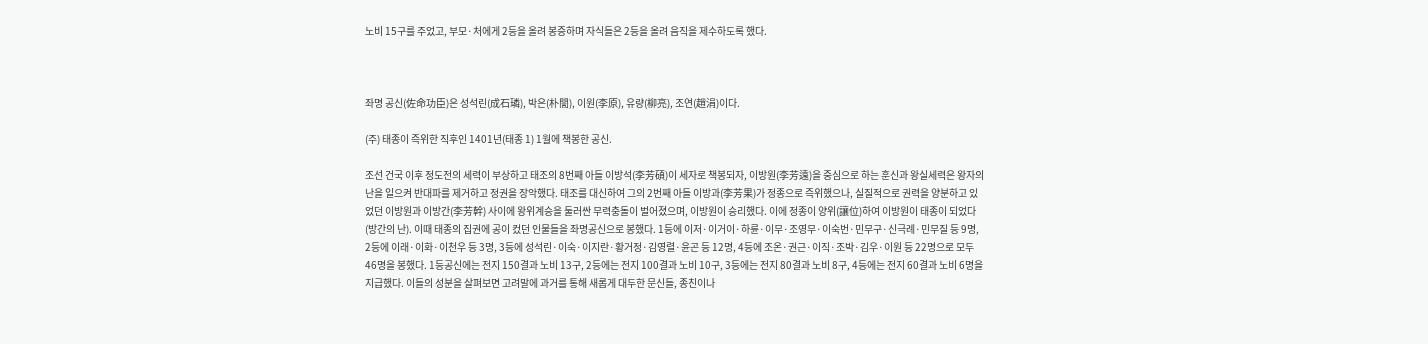노비 15구를 주었고, 부모·처에게 2등을 올려 봉증하며 자식들은 2등을 올려 음직을 제수하도록 했다.



좌명 공신(佐命功臣)은 성석린(成石璘), 박은(朴誾), 이원(李原), 유량(柳亮), 조연(趙涓)이다.

(주) 태종이 즉위한 직후인 1401년(태종 1) 1월에 책봉한 공신.

조선 건국 이후 정도전의 세력이 부상하고 태조의 8번째 아들 이방석(李芳碩)이 세자로 책봉되자, 이방원(李芳遠)을 중심으로 하는 훈신과 왕실세력은 왕자의 난을 일으켜 반대파를 제거하고 정권을 장악했다. 태조를 대신하여 그의 2번째 아들 이방과(李芳果)가 정종으로 즉위했으나, 실질적으로 권력을 양분하고 있었던 이방원과 이방간(李芳幹) 사이에 왕위계승을 둘러싼 무력충돌이 벌어졌으며, 이방원이 승리했다. 이에 정종이 양위(讓位)하여 이방원이 태종이 되었다(방간의 난). 이때 태종의 집권에 공이 컸던 인물들을 좌명공신으로 봉했다. 1등에 이저·이거이·하륜·이무·조영무·이숙번·민무구·신극례·민무질 등 9명, 2등에 이래·이화·이천우 등 3명, 3등에 성석린·이숙·이지란·황거정·김영렬·윤곤 등 12명, 4등에 조온·권근·이직·조박·김우·이원 등 22명으로 모두 46명을 봉했다. 1등공신에는 전지 150결과 노비 13구, 2등에는 전지 100결과 노비 10구, 3등에는 전지 80결과 노비 8구, 4등에는 전지 60결과 노비 6명을 지급했다. 이들의 성분을 살펴보면 고려말에 과거를 통해 새롭게 대두한 문신들, 종친이나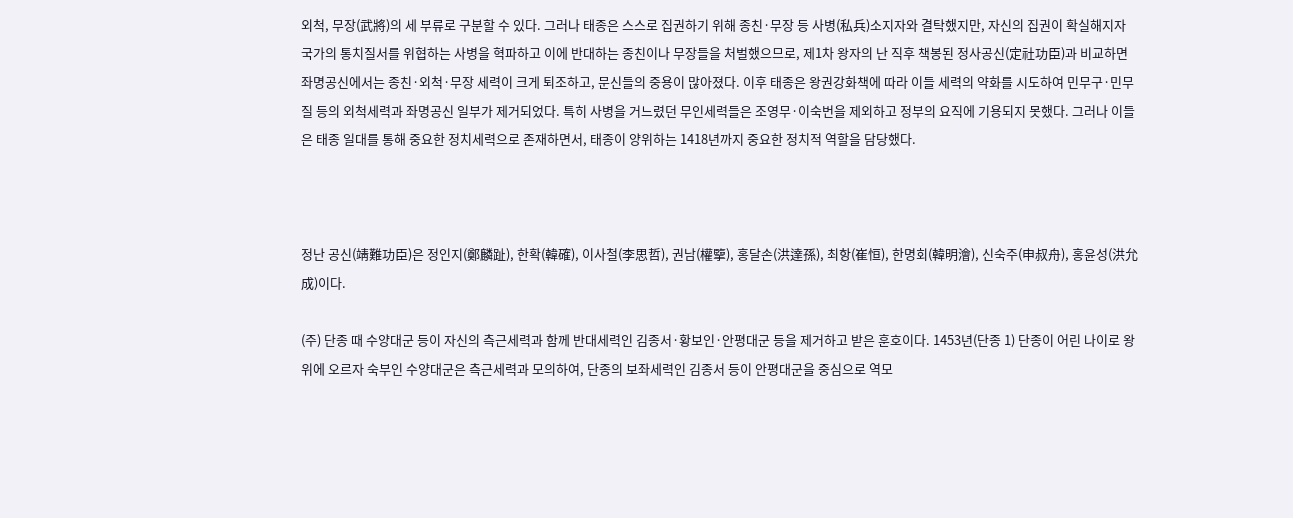외척, 무장(武將)의 세 부류로 구분할 수 있다. 그러나 태종은 스스로 집권하기 위해 종친·무장 등 사병(私兵)소지자와 결탁했지만, 자신의 집권이 확실해지자 국가의 통치질서를 위협하는 사병을 혁파하고 이에 반대하는 종친이나 무장들을 처벌했으므로, 제1차 왕자의 난 직후 책봉된 정사공신(定社功臣)과 비교하면 좌명공신에서는 종친·외척·무장 세력이 크게 퇴조하고, 문신들의 중용이 많아졌다. 이후 태종은 왕권강화책에 따라 이들 세력의 약화를 시도하여 민무구·민무질 등의 외척세력과 좌명공신 일부가 제거되었다. 특히 사병을 거느렸던 무인세력들은 조영무·이숙번을 제외하고 정부의 요직에 기용되지 못했다. 그러나 이들은 태종 일대를 통해 중요한 정치세력으로 존재하면서, 태종이 양위하는 1418년까지 중요한 정치적 역할을 담당했다.



정난 공신(靖難功臣)은 정인지(鄭麟趾), 한확(韓確), 이사철(李思哲), 권남(權擥), 홍달손(洪達孫), 최항(崔恒), 한명회(韓明澮), 신숙주(申叔舟), 홍윤성(洪允成)이다.

(주) 단종 때 수양대군 등이 자신의 측근세력과 함께 반대세력인 김종서·황보인·안평대군 등을 제거하고 받은 훈호이다. 1453년(단종 1) 단종이 어린 나이로 왕위에 오르자 숙부인 수양대군은 측근세력과 모의하여, 단종의 보좌세력인 김종서 등이 안평대군을 중심으로 역모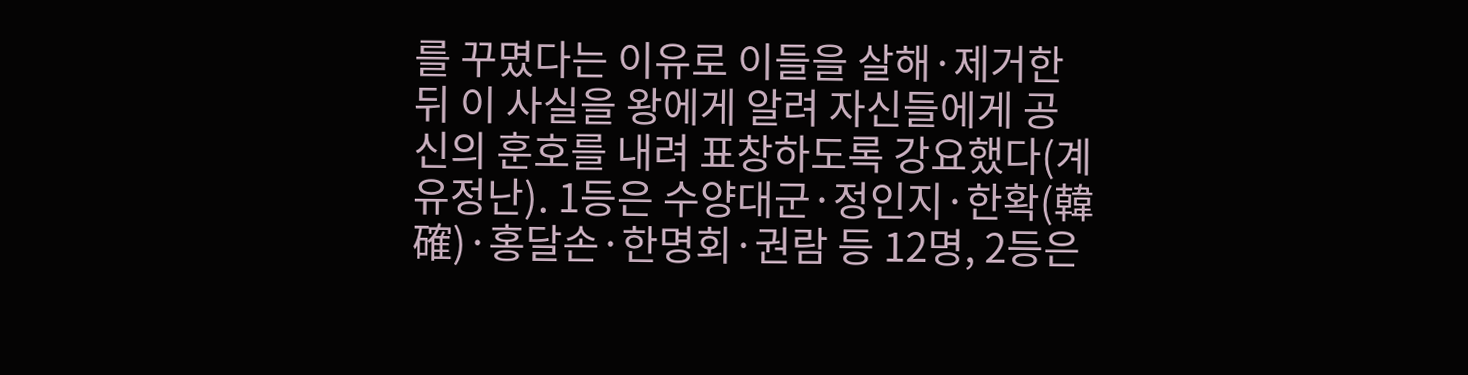를 꾸몄다는 이유로 이들을 살해·제거한 뒤 이 사실을 왕에게 알려 자신들에게 공신의 훈호를 내려 표창하도록 강요했다(계유정난). 1등은 수양대군·정인지·한확(韓確)·홍달손·한명회·권람 등 12명, 2등은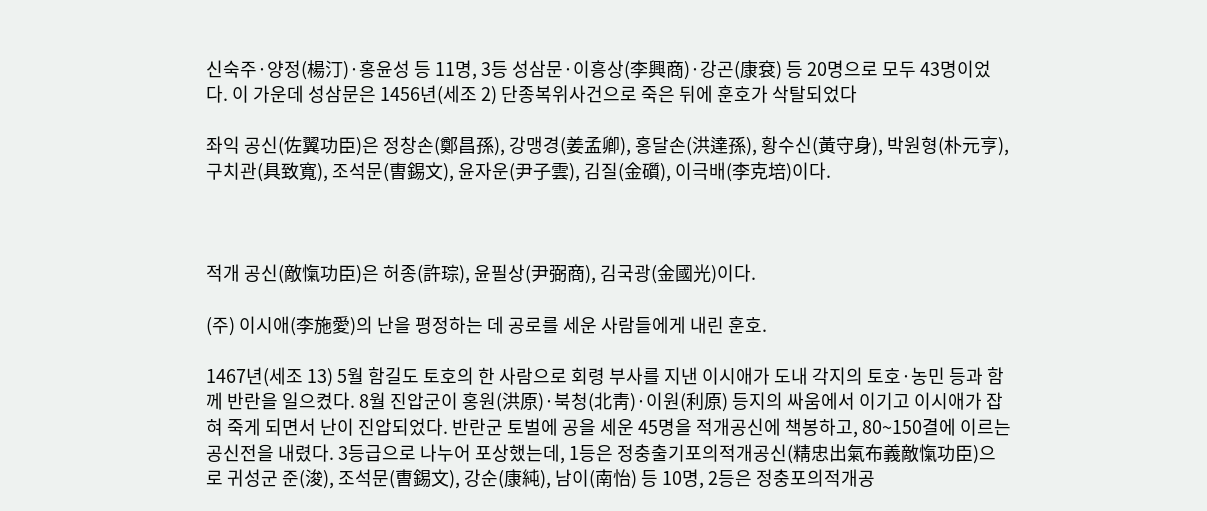신숙주·양정(楊汀)·홍윤성 등 11명, 3등 성삼문·이흥상(李興商)·강곤(康袞) 등 20명으로 모두 43명이었다. 이 가운데 성삼문은 1456년(세조 2) 단종복위사건으로 죽은 뒤에 훈호가 삭탈되었다

좌익 공신(佐翼功臣)은 정창손(鄭昌孫), 강맹경(姜孟卿), 홍달손(洪達孫), 황수신(黃守身), 박원형(朴元亨), 구치관(具致寬), 조석문(曺錫文), 윤자운(尹子雲), 김질(金礩), 이극배(李克培)이다.



적개 공신(敵愾功臣)은 허종(許琮), 윤필상(尹弼商), 김국광(金國光)이다.

(주) 이시애(李施愛)의 난을 평정하는 데 공로를 세운 사람들에게 내린 훈호.

1467년(세조 13) 5월 함길도 토호의 한 사람으로 회령 부사를 지낸 이시애가 도내 각지의 토호·농민 등과 함께 반란을 일으켰다. 8월 진압군이 홍원(洪原)·북청(北靑)·이원(利原) 등지의 싸움에서 이기고 이시애가 잡혀 죽게 되면서 난이 진압되었다. 반란군 토벌에 공을 세운 45명을 적개공신에 책봉하고, 80~150결에 이르는 공신전을 내렸다. 3등급으로 나누어 포상했는데, 1등은 정충출기포의적개공신(精忠出氣布義敵愾功臣)으로 귀성군 준(浚), 조석문(曺錫文), 강순(康純), 남이(南怡) 등 10명, 2등은 정충포의적개공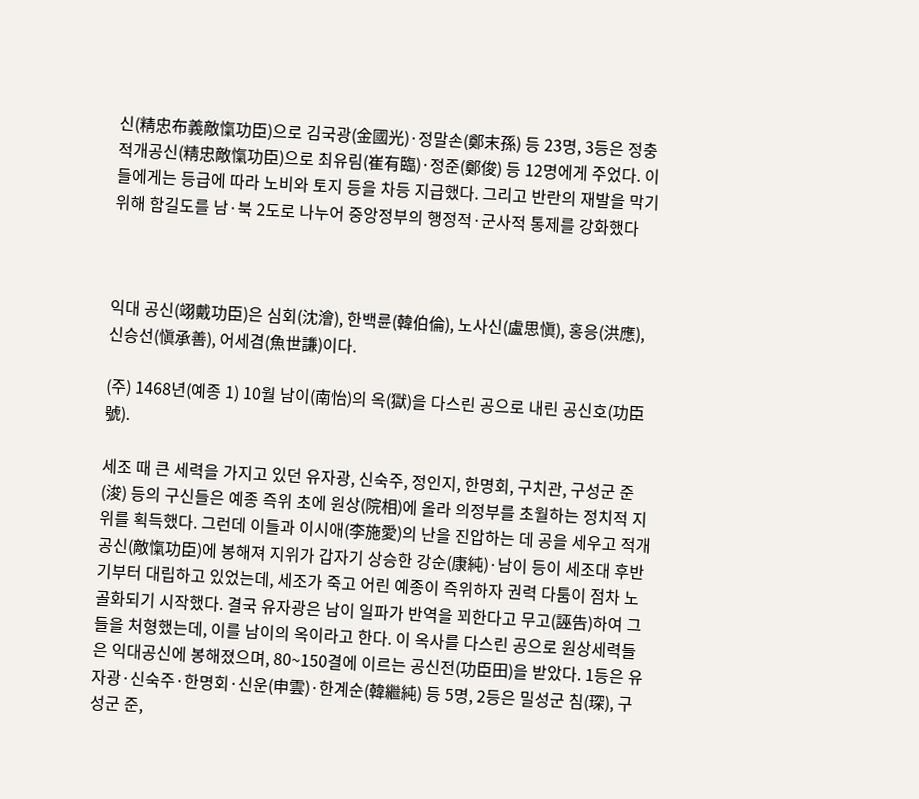신(精忠布義敵愾功臣)으로 김국광(金國光)·정말손(鄭末孫) 등 23명, 3등은 정충적개공신(精忠敵愾功臣)으로 최유림(崔有臨)·정준(鄭俊) 등 12명에게 주었다. 이들에게는 등급에 따라 노비와 토지 등을 차등 지급했다. 그리고 반란의 재발을 막기 위해 함길도를 남·북 2도로 나누어 중앙정부의 행정적·군사적 통제를 강화했다



익대 공신(翊戴功臣)은 심회(沈澮), 한백륜(韓伯倫), 노사신(盧思愼), 홍응(洪應), 신승선(愼承善), 어세겸(魚世謙)이다.

(주) 1468년(예종 1) 10월 남이(南怡)의 옥(獄)을 다스린 공으로 내린 공신호(功臣號).

세조 때 큰 세력을 가지고 있던 유자광, 신숙주, 정인지, 한명회, 구치관, 구성군 준(浚) 등의 구신들은 예종 즉위 초에 원상(院相)에 올라 의정부를 초월하는 정치적 지위를 획득했다. 그런데 이들과 이시애(李施愛)의 난을 진압하는 데 공을 세우고 적개공신(敵愾功臣)에 봉해져 지위가 갑자기 상승한 강순(康純)·남이 등이 세조대 후반기부터 대립하고 있었는데, 세조가 죽고 어린 예종이 즉위하자 권력 다툼이 점차 노골화되기 시작했다. 결국 유자광은 남이 일파가 반역을 꾀한다고 무고(誣告)하여 그들을 처형했는데, 이를 남이의 옥이라고 한다. 이 옥사를 다스린 공으로 원상세력들은 익대공신에 봉해졌으며, 80~150결에 이르는 공신전(功臣田)을 받았다. 1등은 유자광·신숙주·한명회·신운(申雲)·한계순(韓繼純) 등 5명, 2등은 밀성군 침(琛), 구성군 준,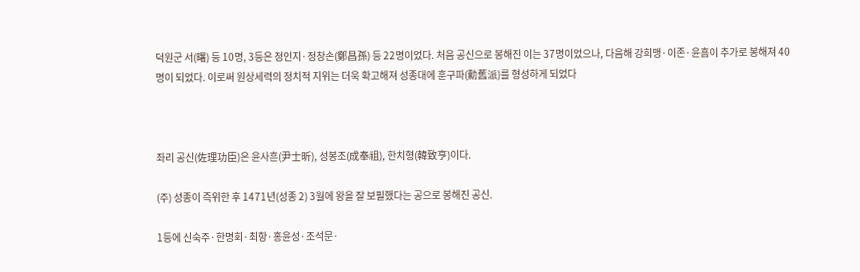덕원군 서(曙) 등 10명, 3등은 정인지·정창손(鄭昌孫) 등 22명이었다. 처음 공신으로 봉해진 이는 37명이었으나, 다음해 강희맹·이존·윤흠이 추가로 봉해져 40명이 되었다. 이로써 원상세력의 정치적 지위는 더욱 확고해져 성종대에 훈구파(勳舊派)를 형성하게 되었다



좌리 공신(佐理功臣)은 윤사흔(尹士昕), 성봉조(成奉祖), 한치형(韓致亨)이다.

(주) 성종이 즉위한 후 1471년(성종 2) 3월에 왕을 잘 보필했다는 공으로 봉해진 공신.

1등에 신숙주·한명회·최항·홍윤성·조석문·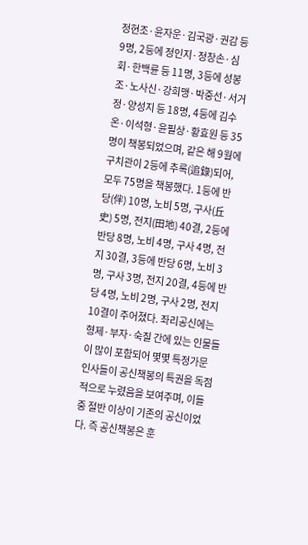정현조·윤자운·김국광·권감 등 9명, 2등에 정인지·정창손·심회·한백륜 등 11명, 3등에 성봉조·노사신·강희맹·박중선·서거정·양성지 등 18명, 4등에 김수온·이석형·윤필상·황효원 등 35명이 책봉되었으며, 같은 해 9월에 구치관이 2등에 추록(追錄)되어, 모두 75명을 책봉했다. 1등에 반당(伴) 10명, 노비 5명, 구사(丘史) 5명, 전지(田地) 40결, 2등에 반당 8명, 노비 4명, 구사 4명, 전지 30결, 3등에 반당 6명, 노비 3명, 구사 3명, 전지 20결, 4등에 반당 4명, 노비 2명, 구사 2명, 전지 10결이 주어졌다. 좌리공신에는 형제·부자·숙질 간에 있는 인물들이 많이 포함되어 몇몇 특정가문 인사들이 공신책봉의 특권을 독점적으로 누렸음을 보여주며, 이들 중 절반 이상이 기존의 공신이었다. 즉 공신책봉은 훈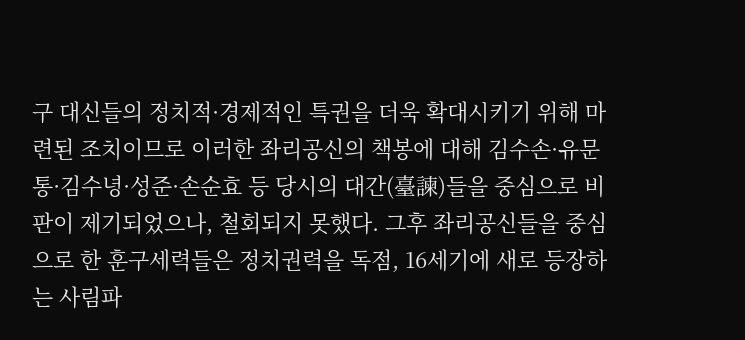구 대신들의 정치적·경제적인 특권을 더욱 확대시키기 위해 마련된 조치이므로 이러한 좌리공신의 책봉에 대해 김수손·유문통·김수녕·성준·손순효 등 당시의 대간(臺諫)들을 중심으로 비판이 제기되었으나, 철회되지 못했다. 그후 좌리공신들을 중심으로 한 훈구세력들은 정치권력을 독점, 16세기에 새로 등장하는 사림파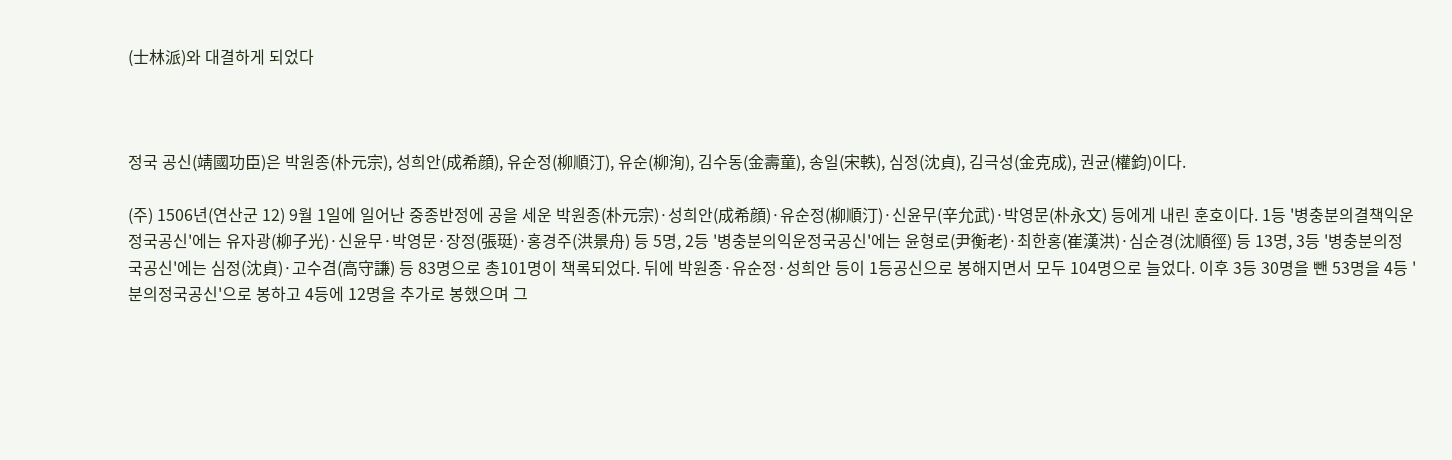(士林派)와 대결하게 되었다



정국 공신(靖國功臣)은 박원종(朴元宗), 성희안(成希顔), 유순정(柳順汀), 유순(柳洵), 김수동(金壽童), 송일(宋軼), 심정(沈貞), 김극성(金克成), 권균(權鈞)이다.

(주) 1506년(연산군 12) 9월 1일에 일어난 중종반정에 공을 세운 박원종(朴元宗)·성희안(成希顔)·유순정(柳順汀)·신윤무(辛允武)·박영문(朴永文) 등에게 내린 훈호이다. 1등 '병충분의결책익운정국공신'에는 유자광(柳子光)·신윤무·박영문·장정(張珽)·홍경주(洪景舟) 등 5명, 2등 '병충분의익운정국공신'에는 윤형로(尹衡老)·최한홍(崔漢洪)·심순경(沈順徑) 등 13명, 3등 '병충분의정국공신'에는 심정(沈貞)·고수겸(高守謙) 등 83명으로 총101명이 책록되었다. 뒤에 박원종·유순정·성희안 등이 1등공신으로 봉해지면서 모두 104명으로 늘었다. 이후 3등 30명을 뺀 53명을 4등 '분의정국공신'으로 봉하고 4등에 12명을 추가로 봉했으며 그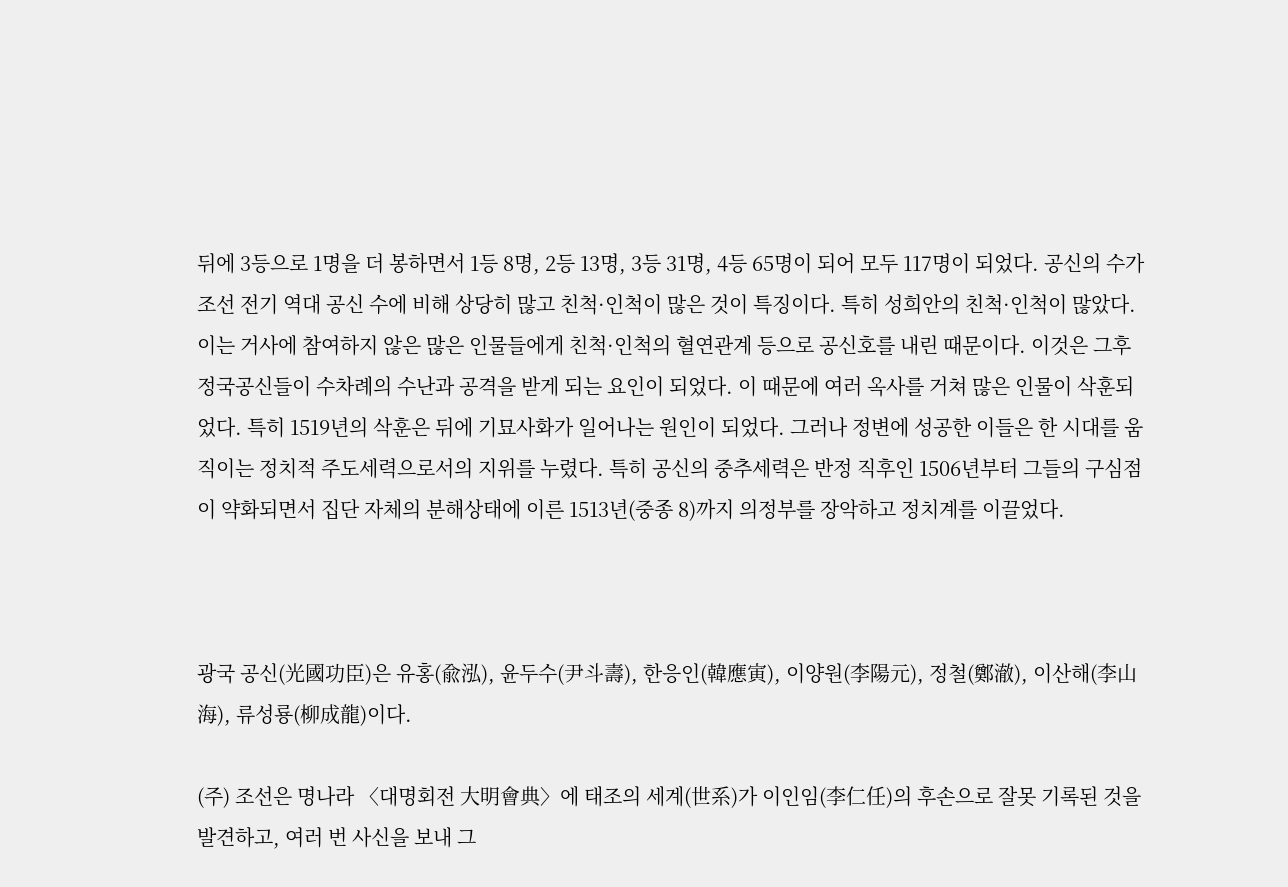뒤에 3등으로 1명을 더 봉하면서 1등 8명, 2등 13명, 3등 31명, 4등 65명이 되어 모두 117명이 되었다. 공신의 수가 조선 전기 역대 공신 수에 비해 상당히 많고 친척·인척이 많은 것이 특징이다. 특히 성희안의 친척·인척이 많았다. 이는 거사에 참여하지 않은 많은 인물들에게 친척·인척의 혈연관계 등으로 공신호를 내린 때문이다. 이것은 그후 정국공신들이 수차례의 수난과 공격을 받게 되는 요인이 되었다. 이 때문에 여러 옥사를 거쳐 많은 인물이 삭훈되었다. 특히 1519년의 삭훈은 뒤에 기묘사화가 일어나는 원인이 되었다. 그러나 정변에 성공한 이들은 한 시대를 움직이는 정치적 주도세력으로서의 지위를 누렸다. 특히 공신의 중추세력은 반정 직후인 1506년부터 그들의 구심점이 약화되면서 집단 자체의 분해상태에 이른 1513년(중종 8)까지 의정부를 장악하고 정치계를 이끌었다.



광국 공신(光國功臣)은 유홍(兪泓), 윤두수(尹斗壽), 한응인(韓應寅), 이양원(李陽元), 정철(鄭澈), 이산해(李山海), 류성룡(柳成龍)이다.

(주) 조선은 명나라 〈대명회전 大明會典〉에 태조의 세계(世系)가 이인임(李仁任)의 후손으로 잘못 기록된 것을 발견하고, 여러 번 사신을 보내 그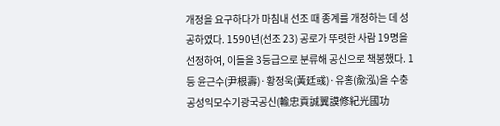개정을 요구하다가 마침내 선조 때 종계를 개정하는 데 성공하였다. 1590년(선조 23) 공로가 뚜렷한 사람 19명을 선정하여, 이들을 3등급으로 분류해 공신으로 책봉했다. 1등 윤근수(尹根壽)·황정욱(黃廷彧)·유홍(兪泓)을 수충공성익모수기광국공신(輸忠貢誠翼謨修紀光國功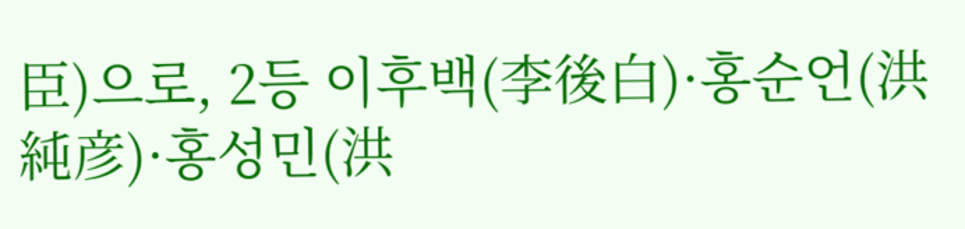臣)으로, 2등 이후백(李後白)·홍순언(洪純彦)·홍성민(洪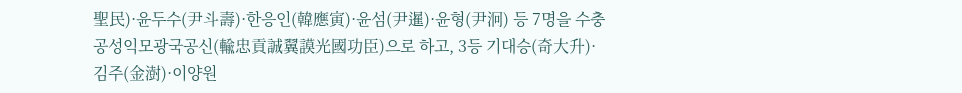聖民)·윤두수(尹斗壽)·한응인(韓應寅)·윤섬(尹暹)·윤형(尹泂) 등 7명을 수충공성익모광국공신(輸忠貢誠翼謨光國功臣)으로 하고, 3등 기대승(奇大升)·김주(金澍)·이양원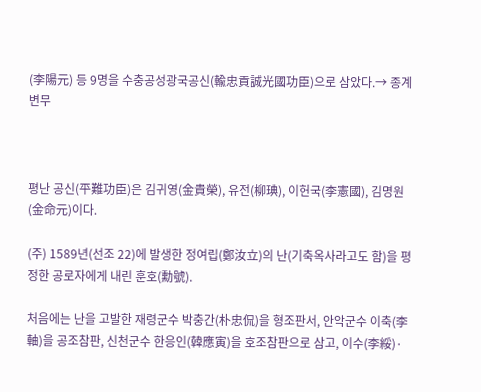(李陽元) 등 9명을 수충공성광국공신(輸忠貢誠光國功臣)으로 삼았다.→ 종계변무



평난 공신(平難功臣)은 김귀영(金貴榮), 유전(柳琠), 이헌국(李憲國), 김명원(金命元)이다.

(주) 1589년(선조 22)에 발생한 정여립(鄭汝立)의 난(기축옥사라고도 함)을 평정한 공로자에게 내린 훈호(勳號).

처음에는 난을 고발한 재령군수 박충간(朴忠侃)을 형조판서, 안악군수 이축(李軸)을 공조참판, 신천군수 한응인(韓應寅)을 호조참판으로 삼고, 이수(李綏)·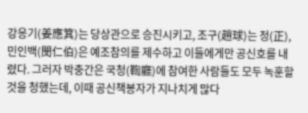강응기(姜應箕)는 당상관으로 승진시키고, 조구(趙球)는 정(正), 민인백(閔仁伯)은 예조참의를 제수하고 이들에게만 공신호를 내렸다. 그러자 박충간은 국청(鞫廳)에 참여한 사람들도 모두 녹훈할 것을 청했는데, 이때 공신책봉자가 지나치게 많다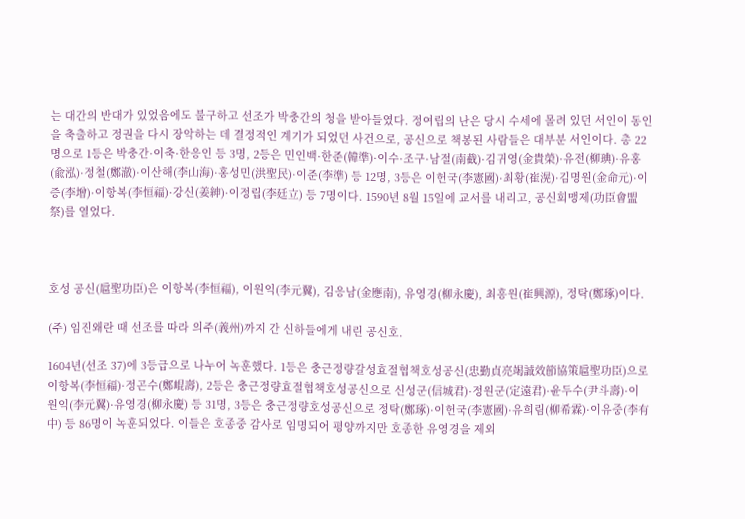는 대간의 반대가 있었음에도 불구하고 선조가 박충간의 청을 받아들였다. 정여립의 난은 당시 수세에 몰려 있던 서인이 동인을 축출하고 정권을 다시 장악하는 데 결정적인 계기가 되었던 사건으로, 공신으로 책봉된 사람들은 대부분 서인이다. 총 22명으로 1등은 박충간·이축·한응인 등 3명, 2등은 민인백·한준(韓準)·이수·조구·남절(南截)·김귀영(金貴榮)·유전(柳琠)·유홍(兪泓)·정철(鄭澈)·이산해(李山海)·홍성민(洪聖民)·이준(李準) 등 12명, 3등은 이헌국(李憲國)·최황(崔滉)·김명원(金命元)·이증(李增)·이항복(李恒福)·강신(姜紳)·이정립(李廷立) 등 7명이다. 1590년 8월 15일에 교서를 내리고, 공신회맹제(功臣會盟祭)를 열었다.



호성 공신(扈聖功臣)은 이항복(李恒福), 이원익(李元翼), 김응남(金應南), 유영경(柳永慶), 최흥원(崔興源), 정탁(鄭琢)이다.

(주) 임진왜란 때 선조를 따라 의주(義州)까지 간 신하들에게 내린 공신호.

1604년(선조 37)에 3등급으로 나누어 녹훈했다. 1등은 충근정량갈성효절협책호성공신(忠勤貞亮竭誠效節協策扈聖功臣)으로 이항복(李恒福)·정곤수(鄭崐壽), 2등은 충근정량효절협책호성공신으로 신성군(信城君)·정원군(定遠君)·윤두수(尹斗壽)·이원익(李元翼)·유영경(柳永慶) 등 31명, 3등은 충근정량호성공신으로 정탁(鄭琢)·이헌국(李憲國)·유희림(柳希霖)·이유중(李有中) 등 86명이 녹훈되었다. 이들은 호종중 감사로 임명되어 평양까지만 호종한 유영경을 제외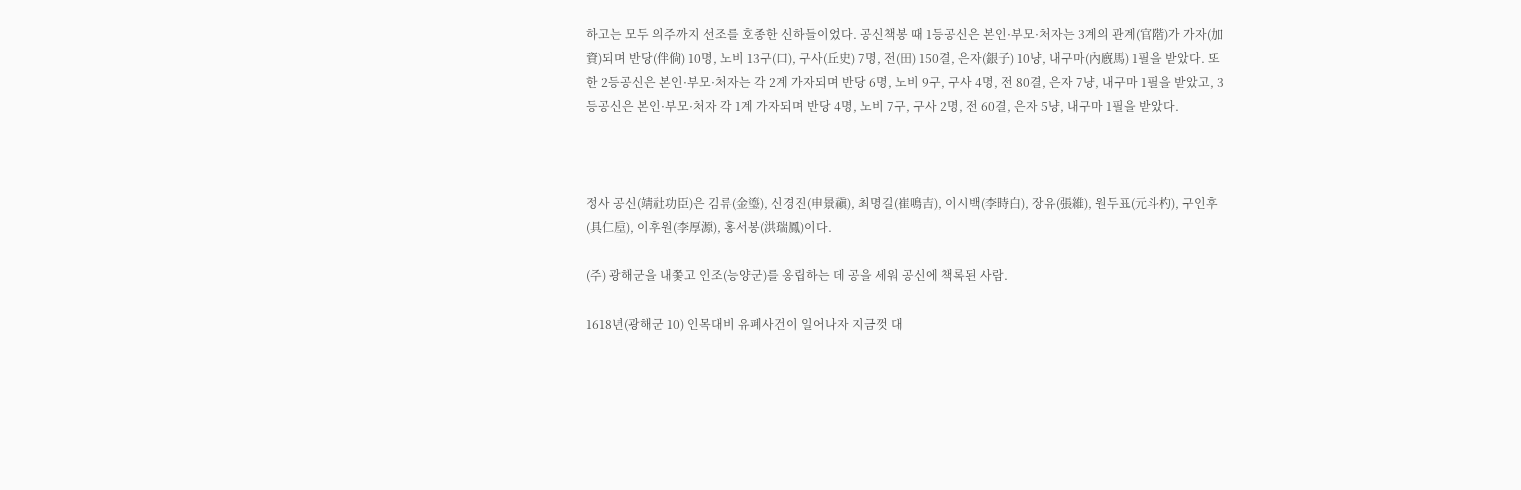하고는 모두 의주까지 선조를 호종한 신하들이었다. 공신책봉 때 1등공신은 본인·부모·처자는 3계의 관계(官階)가 가자(加資)되며 반당(伴倘) 10명, 노비 13구(口), 구사(丘史) 7명, 전(田) 150결, 은자(銀子) 10냥, 내구마(內廐馬) 1필을 받았다. 또한 2등공신은 본인·부모·처자는 각 2계 가자되며 반당 6명, 노비 9구, 구사 4명, 전 80결, 은자 7냥, 내구마 1필을 받았고, 3등공신은 본인·부모·처자 각 1계 가자되며 반당 4명, 노비 7구, 구사 2명, 전 60결, 은자 5냥, 내구마 1필을 받았다.



정사 공신(靖社功臣)은 김류(金瑬), 신경진(申景禛), 최명길(崔鳴吉), 이시백(李時白), 장유(張維), 원두표(元斗杓), 구인후(具仁垕), 이후원(李厚源), 홍서봉(洪瑞鳳)이다.

(주) 광해군을 내쫓고 인조(능양군)를 옹립하는 데 공을 세워 공신에 책록된 사람.

1618년(광해군 10) 인목대비 유폐사건이 일어나자 지금껏 대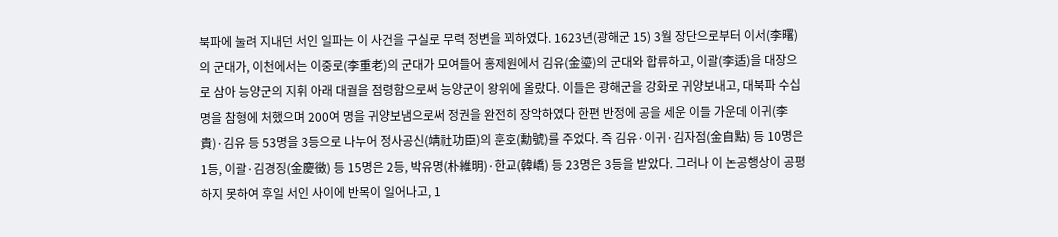북파에 눌려 지내던 서인 일파는 이 사건을 구실로 무력 정변을 꾀하였다. 1623년(광해군 15) 3월 장단으로부터 이서(李曙)의 군대가, 이천에서는 이중로(李重老)의 군대가 모여들어 홍제원에서 김유(金瑬)의 군대와 합류하고, 이괄(李适)을 대장으로 삼아 능양군의 지휘 아래 대궐을 점령함으로써 능양군이 왕위에 올랐다. 이들은 광해군을 강화로 귀양보내고, 대북파 수십 명을 참형에 처했으며 200여 명을 귀양보냄으로써 정권을 완전히 장악하였다 한편 반정에 공을 세운 이들 가운데 이귀(李貴)·김유 등 53명을 3등으로 나누어 정사공신(靖社功臣)의 훈호(勳號)를 주었다. 즉 김유·이귀·김자점(金自點) 등 10명은 1등, 이괄·김경징(金慶徵) 등 15명은 2등, 박유명(朴維明)·한교(韓嶠) 등 23명은 3등을 받았다. 그러나 이 논공행상이 공평하지 못하여 후일 서인 사이에 반목이 일어나고, 1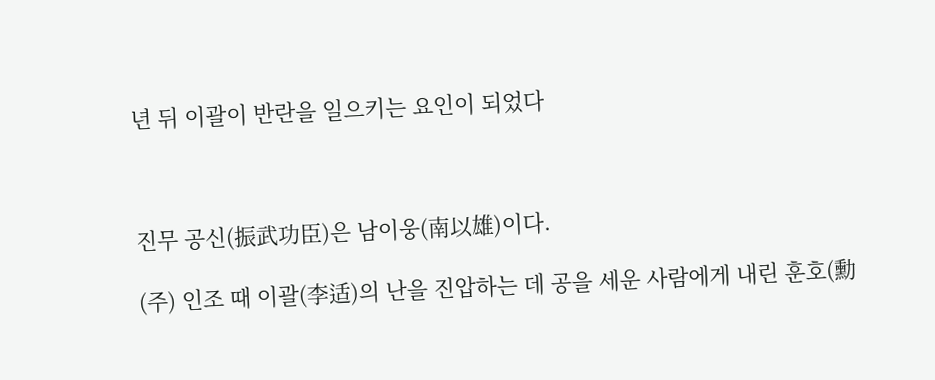년 뒤 이괄이 반란을 일으키는 요인이 되었다



진무 공신(振武功臣)은 남이웅(南以雄)이다.

(주) 인조 때 이괄(李适)의 난을 진압하는 데 공을 세운 사람에게 내린 훈호(勳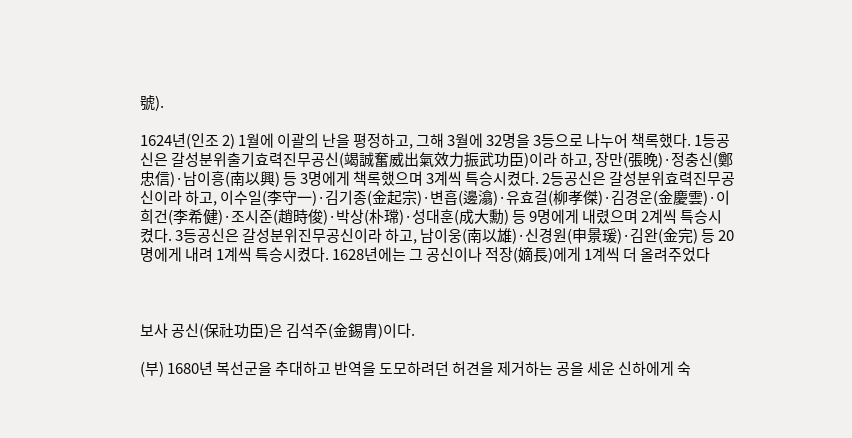號).

1624년(인조 2) 1월에 이괄의 난을 평정하고, 그해 3월에 32명을 3등으로 나누어 책록했다. 1등공신은 갈성분위출기효력진무공신(竭誠奮威出氣效力振武功臣)이라 하고, 장만(張晩)·정충신(鄭忠信)·남이흥(南以興) 등 3명에게 책록했으며 3계씩 특승시켰다. 2등공신은 갈성분위효력진무공신이라 하고, 이수일(李守一)·김기종(金起宗)·변흡(邊潝)·유효걸(柳孝傑)·김경운(金慶雲)·이희건(李希健)·조시준(趙時俊)·박상(朴瑺)·성대훈(成大勳) 등 9명에게 내렸으며 2계씩 특승시켰다. 3등공신은 갈성분위진무공신이라 하고, 남이웅(南以雄)·신경원(申景瑗)·김완(金完) 등 20명에게 내려 1계씩 특승시켰다. 1628년에는 그 공신이나 적장(嫡長)에게 1계씩 더 올려주었다



보사 공신(保社功臣)은 김석주(金錫胄)이다.

(부) 1680년 복선군을 추대하고 반역을 도모하려던 허견을 제거하는 공을 세운 신하에게 숙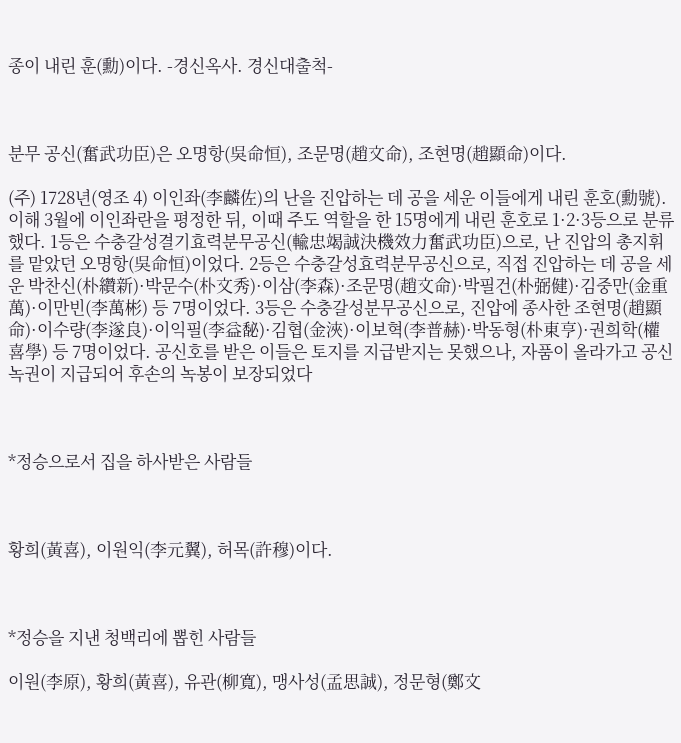종이 내린 훈(勳)이다. -경신옥사. 경신대출척-



분무 공신(奮武功臣)은 오명항(吳命恒), 조문명(趙文命), 조현명(趙顯命)이다.

(주) 1728년(영조 4) 이인좌(李麟佐)의 난을 진압하는 데 공을 세운 이들에게 내린 훈호(勳號). 이해 3월에 이인좌란을 평정한 뒤, 이때 주도 역할을 한 15명에게 내린 훈호로 1·2·3등으로 분류했다. 1등은 수충갈성결기효력분무공신(輸忠竭誠決機效力奮武功臣)으로, 난 진압의 총지휘를 맡았던 오명항(吳命恒)이었다. 2등은 수충갈성효력분무공신으로, 직접 진압하는 데 공을 세운 박찬신(朴纘新)·박문수(朴文秀)·이삼(李森)·조문명(趙文命)·박필건(朴弼健)·김중만(金重萬)·이만빈(李萬彬) 등 7명이었다. 3등은 수충갈성분무공신으로, 진압에 종사한 조현명(趙顯命)·이수량(李遂良)·이익필(李益馝)·김협(金浹)·이보혁(李普赫)·박동형(朴東亨)·권희학(權喜學) 등 7명이었다. 공신호를 받은 이들은 토지를 지급받지는 못했으나, 자품이 올라가고 공신녹권이 지급되어 후손의 녹봉이 보장되었다



*정승으로서 집을 하사받은 사람들



황희(黃喜), 이원익(李元翼), 허목(許穆)이다.



*정승을 지낸 청백리에 뽑힌 사람들

이원(李原), 황희(黃喜), 유관(柳寬), 맹사성(孟思誠), 정문형(鄭文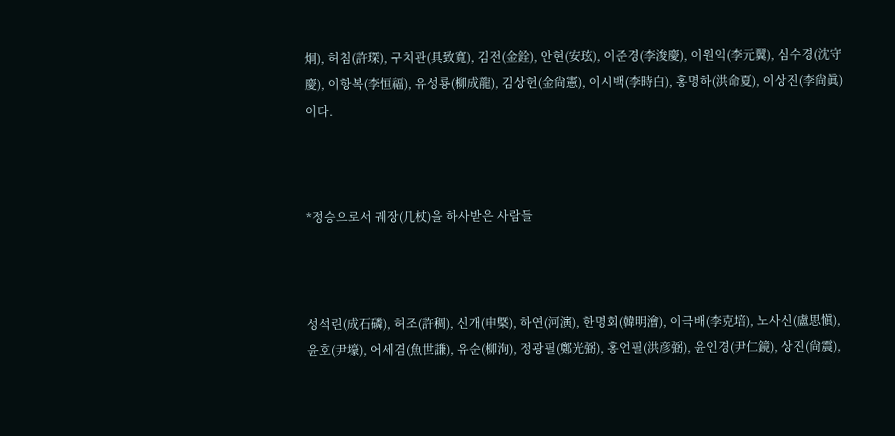炯), 허침(許琛), 구치관(具致寬), 김전(金銓), 안현(安玹), 이준경(李浚慶), 이원익(李元翼), 심수경(沈守慶), 이항복(李恒福), 유성룡(柳成龍), 김상헌(金尙憲), 이시백(李時白), 홍명하(洪命夏), 이상진(李尙眞)이다.



*정승으로서 궤장(几杖)을 하사받은 사람들



성석린(成石磷), 허조(許稠), 신개(申槩), 하연(河演), 한명회(韓明澮), 이극배(李克培), 노사신(盧思愼), 윤호(尹壕), 어세겸(魚世謙), 유순(柳洵), 정광필(鄭光弼), 홍언필(洪彦弼), 윤인경(尹仁鏡), 상진(尙震),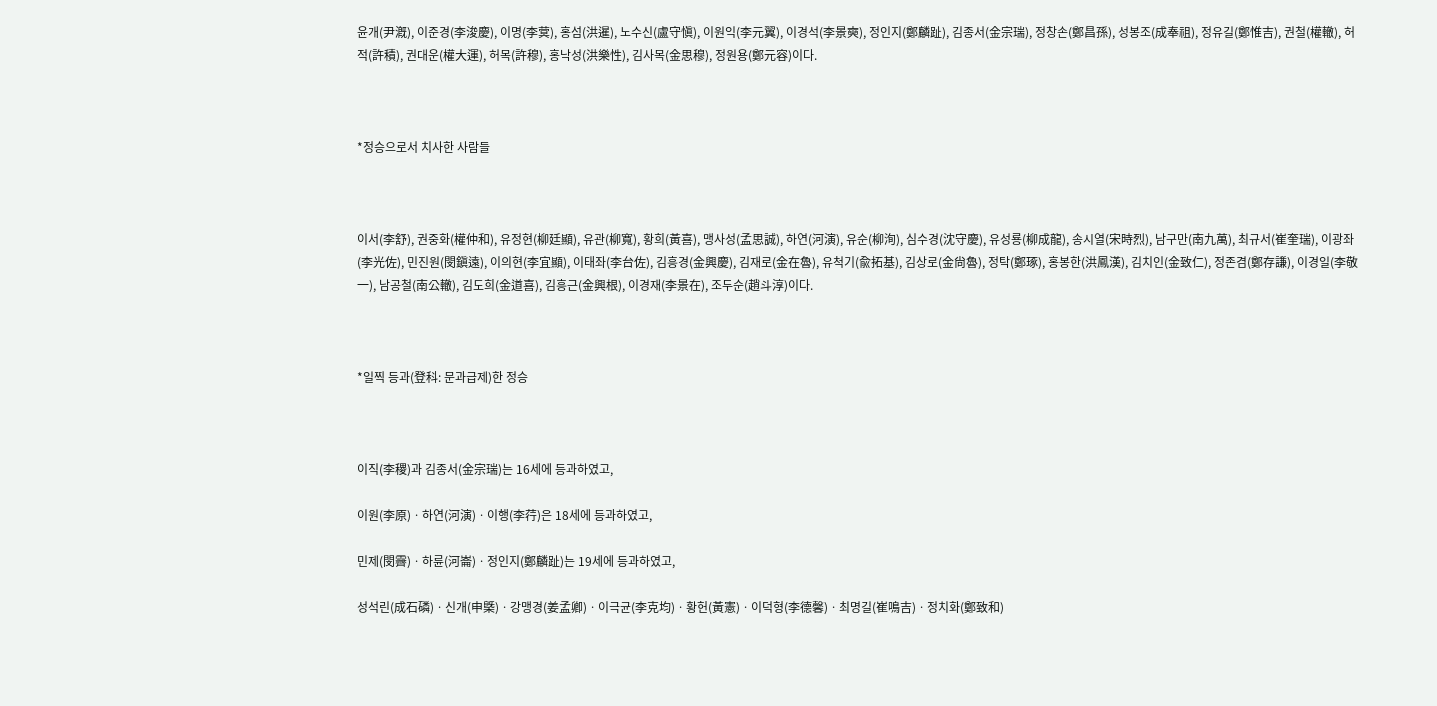윤개(尹漑), 이준경(李浚慶), 이명(李蓂), 홍섬(洪暹), 노수신(盧守愼), 이원익(李元翼), 이경석(李景奭), 정인지(鄭麟趾), 김종서(金宗瑞), 정창손(鄭昌孫), 성봉조(成奉祖), 정유길(鄭惟吉), 권철(權轍), 허적(許積), 권대운(權大運), 허목(許穆), 홍낙성(洪樂性), 김사목(金思穆), 정원용(鄭元容)이다.



*정승으로서 치사한 사람들



이서(李舒), 권중화(權仲和), 유정현(柳廷顯), 유관(柳寬), 황희(黃喜), 맹사성(孟思誠), 하연(河演), 유순(柳洵), 심수경(沈守慶), 유성룡(柳成龍), 송시열(宋時烈), 남구만(南九萬), 최규서(崔奎瑞), 이광좌(李光佐), 민진원(閔鎭遠), 이의현(李宜顯), 이태좌(李台佐), 김흥경(金興慶), 김재로(金在魯), 유척기(兪拓基), 김상로(金尙魯), 정탁(鄭琢), 홍봉한(洪鳳漢), 김치인(金致仁), 정존겸(鄭存謙), 이경일(李敬一), 남공철(南公轍), 김도희(金道喜), 김흥근(金興根), 이경재(李景在), 조두순(趙斗淳)이다.



*일찍 등과(登科: 문과급제)한 정승



이직(李稷)과 김종서(金宗瑞)는 16세에 등과하였고,

이원(李原)ㆍ하연(河演)ㆍ이행(李荇)은 18세에 등과하였고,

민제(閔霽)ㆍ하륜(河崙)ㆍ정인지(鄭麟趾)는 19세에 등과하였고,

성석린(成石磷)ㆍ신개(申槩)ㆍ강맹경(姜孟卿)ㆍ이극균(李克均)ㆍ황헌(黃憲)ㆍ이덕형(李德馨)ㆍ최명길(崔鳴吉)ㆍ정치화(鄭致和)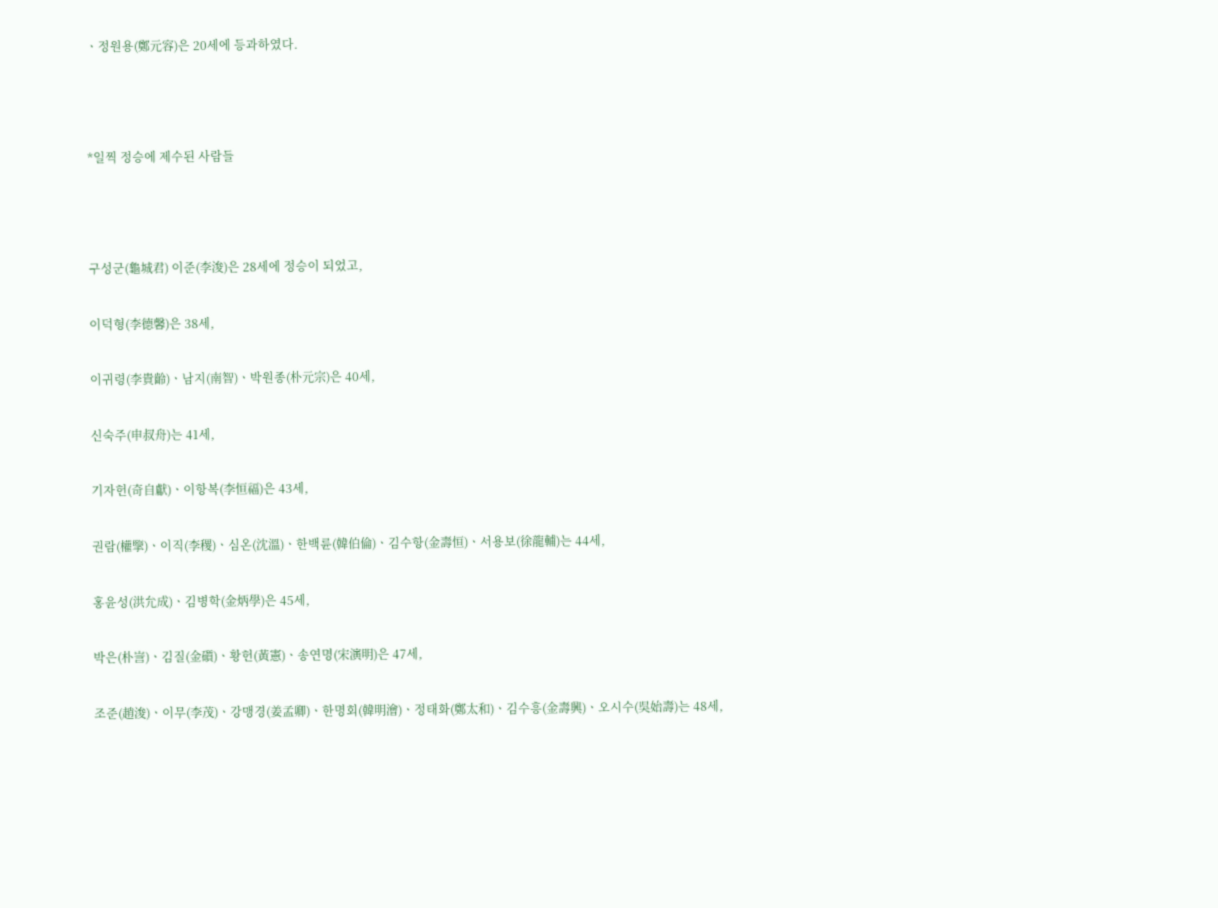ㆍ정원용(鄭元容)은 20세에 등과하였다.



*일찍 정승에 제수된 사람들



구성군(龜城君) 이준(李浚)은 28세에 정승이 되었고,

이덕형(李德馨)은 38세,

이귀령(李貴齡)ㆍ남지(南智)ㆍ박원종(朴元宗)은 40세,

신숙주(申叔舟)는 41세,

기자헌(奇自獻)ㆍ이항복(李恒福)은 43세,

권람(權擥)ㆍ이직(李稷)ㆍ심온(沈溫)ㆍ한백륜(韓伯倫)ㆍ김수항(金壽恒)ㆍ서용보(徐龍輔)는 44세,

홍윤성(洪允成)ㆍ김병학(金炳學)은 45세,

박은(朴訔)ㆍ김질(金礩)ㆍ황헌(黃憲)ㆍ송연명(宋演明)은 47세,

조준(趙浚)ㆍ이무(李茂)ㆍ강맹경(姜孟卿)ㆍ한명회(韓明澮)ㆍ정태화(鄭太和)ㆍ김수흥(金壽興)ㆍ오시수(吳始壽)는 48세,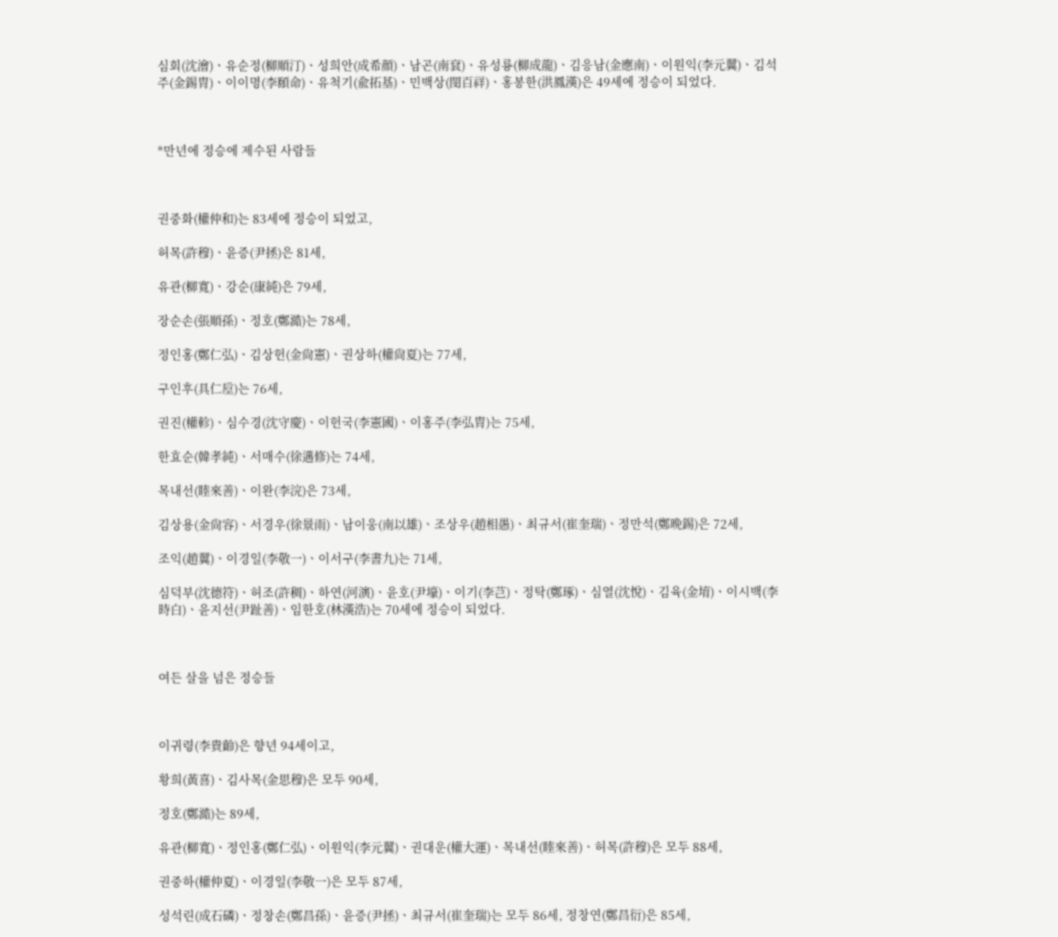심회(沈澮)ㆍ유순정(柳順汀)ㆍ성희안(成希顔)ㆍ남곤(南袞)ㆍ유성룡(柳成龍)ㆍ김응남(金應南)ㆍ이원익(李元翼)ㆍ김석주(金錫胄)ㆍ이이명(李頤命)ㆍ유척기(兪拓基)ㆍ민백상(閔百祥)ㆍ홍봉한(洪鳳漢)은 49세에 정승이 되었다.



*만년에 정승에 제수된 사람들



권중화(權仲和)는 83세에 정승이 되었고,

허목(許穆)ㆍ윤증(尹拯)은 81세,

유관(柳寬)ㆍ강순(康純)은 79세,

장순손(張順孫)ㆍ정호(鄭澔)는 78세,

정인홍(鄭仁弘)ㆍ김상헌(金尙憲)ㆍ권상하(權尙夏)는 77세,

구인후(具仁垕)는 76세,

권진(權軫)ㆍ심수경(沈守慶)ㆍ이헌국(李憲國)ㆍ이홍주(李弘胄)는 75세,

한효순(韓孝純)ㆍ서매수(徐邁修)는 74세,

목내선(睦來善)ㆍ이완(李浣)은 73세,

김상용(金尙容)ㆍ서경우(徐景雨)ㆍ남이웅(南以雄)ㆍ조상우(趙相愚)ㆍ최규서(崔奎瑞)ㆍ정만석(鄭晩錫)은 72세,

조익(趙翼)ㆍ이경일(李敬一)ㆍ이서구(李書九)는 71세,

심덕부(沈德符)ㆍ허조(許稠)ㆍ하연(河演)ㆍ윤호(尹壕)ㆍ이기(李芑)ㆍ정탁(鄭琢)ㆍ심열(沈悅)ㆍ김육(金堉)ㆍ이시백(李時白)ㆍ윤지선(尹趾善)ㆍ임한호(林漢浩)는 70세에 정승이 되었다.



여든 살을 넘은 정승들



이귀령(李貴齡)은 향년 94세이고,

황희(黃喜)ㆍ김사목(金思穆)은 모두 90세,

정호(鄭澔)는 89세,

유관(柳寬)ㆍ정인홍(鄭仁弘)ㆍ이원익(李元翼)ㆍ권대운(權大運)ㆍ목내선(睦來善)ㆍ허목(許穆)은 모두 88세,

권중하(權仲夏)ㆍ이경일(李敬一)은 모두 87세,

성석린(成石磷)ㆍ정창손(鄭昌孫)ㆍ윤증(尹拯)ㆍ최규서(崔奎瑞)는 모두 86세, 정창연(鄭昌衍)은 85세,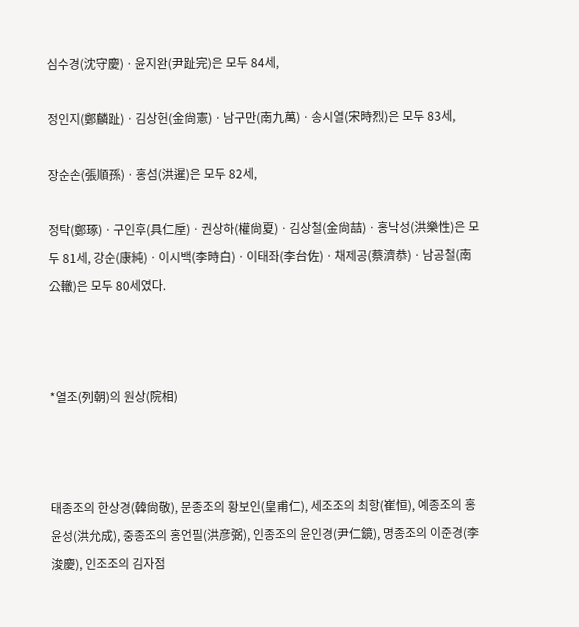심수경(沈守慶)ㆍ윤지완(尹趾完)은 모두 84세,

정인지(鄭麟趾)ㆍ김상헌(金尙憲)ㆍ남구만(南九萬)ㆍ송시열(宋時烈)은 모두 83세,

장순손(張順孫)ㆍ홍섬(洪暹)은 모두 82세,

정탁(鄭琢)ㆍ구인후(具仁垕)ㆍ권상하(權尙夏)ㆍ김상철(金尙喆)ㆍ홍낙성(洪樂性)은 모두 81세, 강순(康純)ㆍ이시백(李時白)ㆍ이태좌(李台佐)ㆍ채제공(蔡濟恭)ㆍ남공철(南公轍)은 모두 80세였다.



*열조(列朝)의 원상(院相)



태종조의 한상경(韓尙敬), 문종조의 황보인(皇甫仁), 세조조의 최항(崔恒), 예종조의 홍윤성(洪允成), 중종조의 홍언필(洪彦弼), 인종조의 윤인경(尹仁鏡), 명종조의 이준경(李浚慶), 인조조의 김자점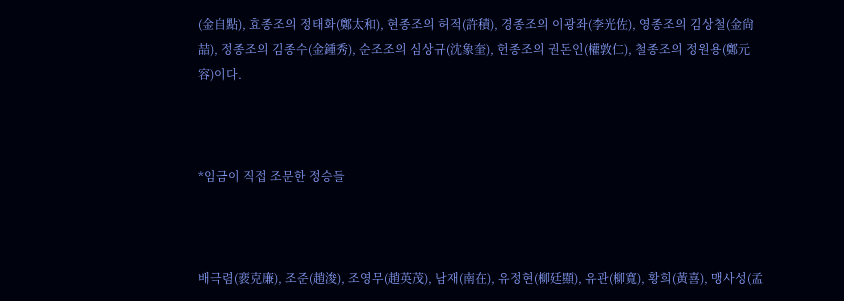(金自點), 효종조의 정태화(鄭太和), 현종조의 허적(許積), 경종조의 이광좌(李光佐), 영종조의 김상철(金尙喆), 정종조의 김종수(金鍾秀), 순조조의 심상규(沈象奎), 헌종조의 권돈인(權敦仁), 철종조의 정원용(鄭元容)이다.



*임금이 직접 조문한 정승들



배극렴(裵克廉), 조준(趙浚), 조영무(趙英茂), 남재(南在), 유정현(柳廷顯), 유관(柳寬), 황희(黃喜), 맹사성(孟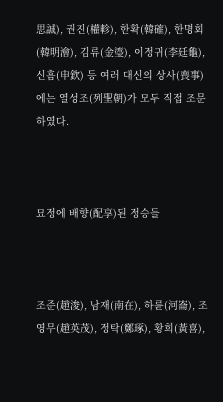思誠), 권진(權軫), 한확(韓確), 한명회(韓明澮), 김류(金瑬), 이정귀(李廷龜), 신흠(申欽) 등 여러 대신의 상사(喪事)에는 열성조(列聖朝)가 모두 직접 조문하였다.



묘정에 배향(配享)된 정승들



조준(趙浚), 남재(南在), 하륜(河崙), 조영무(趙英茂), 정탁(鄭琢), 황희(黃喜),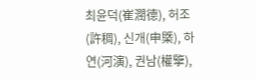최윤덕(崔潤德), 허조(許稠), 신개(申槩), 하연(河演), 권남(權擥),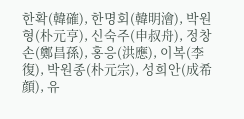한확(韓確), 한명회(韓明澮), 박원형(朴元亨), 신숙주(申叔舟), 정창손(鄭昌孫), 홍응(洪應), 이복(李復), 박원종(朴元宗), 성희안(成希顔), 유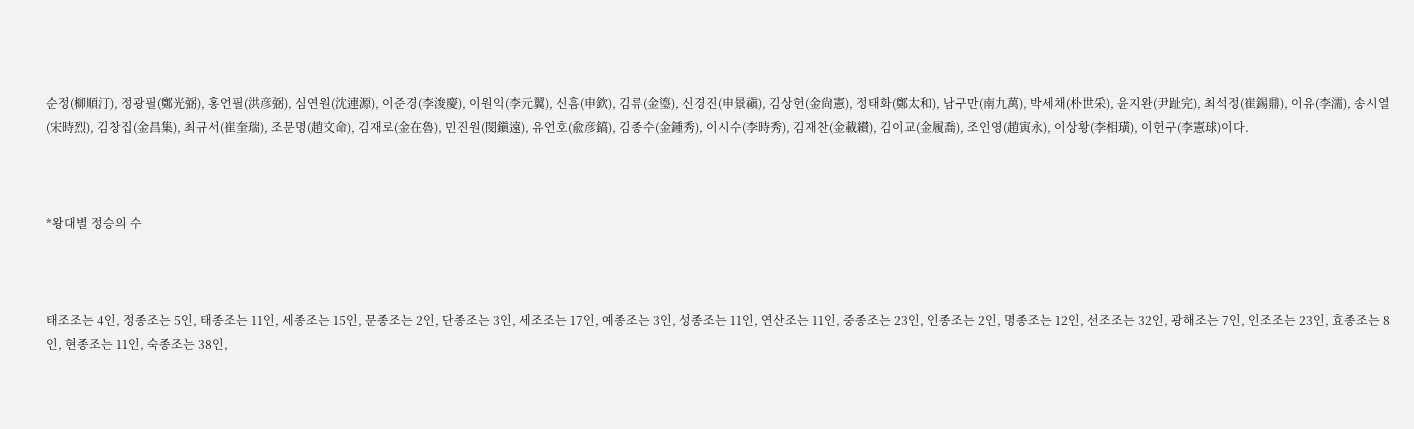순정(柳順汀), 정광필(鄭光弼), 홍언필(洪彦弼), 심연원(沈連源), 이준경(李浚慶), 이원익(李元翼), 신흠(申欽), 김류(金瑬), 신경진(申景禛), 김상헌(金尙憲), 정태화(鄭太和), 남구만(南九萬), 박세채(朴世采), 윤지완(尹趾完), 최석정(崔錫鼎), 이유(李濡), 송시열(宋時烈), 김창집(金昌集), 최규서(崔奎瑞), 조문명(趙文命), 김재로(金在魯), 민진원(閔鎭遠), 유언호(兪彦鎬), 김종수(金鍾秀), 이시수(李時秀), 김재찬(金載纉), 김이교(金履喬), 조인영(趙寅永), 이상황(李相璜), 이헌구(李憲球)이다.



*왕대별 정승의 수



태조조는 4인, 정종조는 5인, 태종조는 11인, 세종조는 15인, 문종조는 2인, 단종조는 3인, 세조조는 17인, 예종조는 3인, 성종조는 11인, 연산조는 11인, 중종조는 23인, 인종조는 2인, 명종조는 12인, 선조조는 32인, 광해조는 7인, 인조조는 23인, 효종조는 8인, 현종조는 11인, 숙종조는 38인,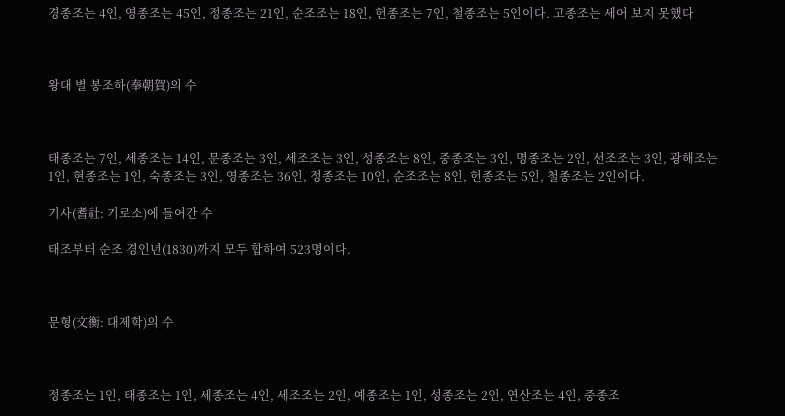경종조는 4인, 영종조는 45인, 정종조는 21인, 순조조는 18인, 헌종조는 7인, 철종조는 5인이다. 고종조는 세어 보지 못했다



왕대 별 봉조하(奉朝賀)의 수



태종조는 7인, 세종조는 14인, 문종조는 3인, 세조조는 3인, 성종조는 8인, 중종조는 3인, 명종조는 2인, 선조조는 3인, 광해조는 1인, 현종조는 1인, 숙종조는 3인, 영종조는 36인, 정종조는 10인, 순조조는 8인, 헌종조는 5인, 철종조는 2인이다.

기사(耆社: 기로소)에 들어간 수

태조부터 순조 경인년(1830)까지 모두 합하여 523명이다.



문형(文衡: 대제학)의 수



정종조는 1인, 태종조는 1인, 세종조는 4인, 세조조는 2인, 예종조는 1인, 성종조는 2인, 연산조는 4인, 중종조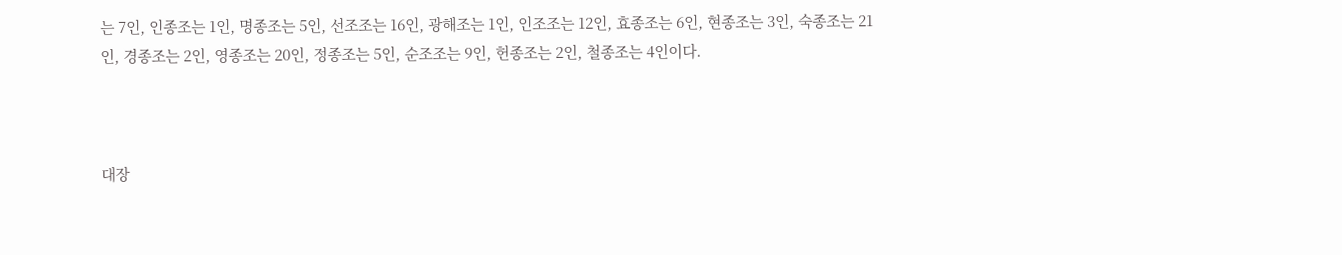는 7인, 인종조는 1인, 명종조는 5인, 선조조는 16인, 광해조는 1인, 인조조는 12인, 효종조는 6인, 현종조는 3인, 숙종조는 21인, 경종조는 2인, 영종조는 20인, 정종조는 5인, 순조조는 9인, 헌종조는 2인, 철종조는 4인이다.



대장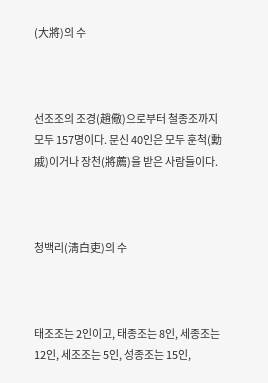(大將)의 수



선조조의 조경(趙儆)으로부터 철종조까지 모두 157명이다. 문신 40인은 모두 훈척(勳戚)이거나 장천(將薦)을 받은 사람들이다.



청백리(淸白吏)의 수



태조조는 2인이고, 태종조는 8인, 세종조는 12인, 세조조는 5인, 성종조는 15인,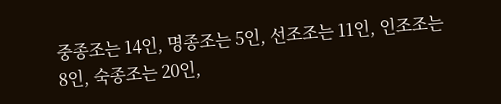중종조는 14인, 명종조는 5인, 선조조는 11인, 인조조는 8인, 숙종조는 20인,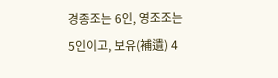경종조는 6인, 영조조는 5인이고, 보유(補遺) 4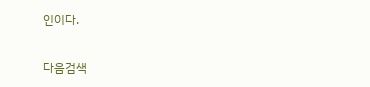인이다.

다음검색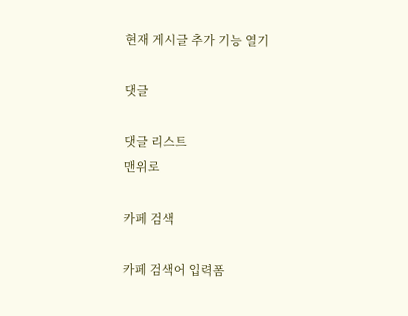현재 게시글 추가 기능 열기

댓글

댓글 리스트
맨위로

카페 검색

카페 검색어 입력폼